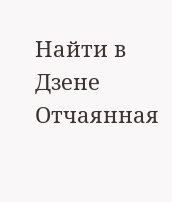Найти в Дзене
Отчаянная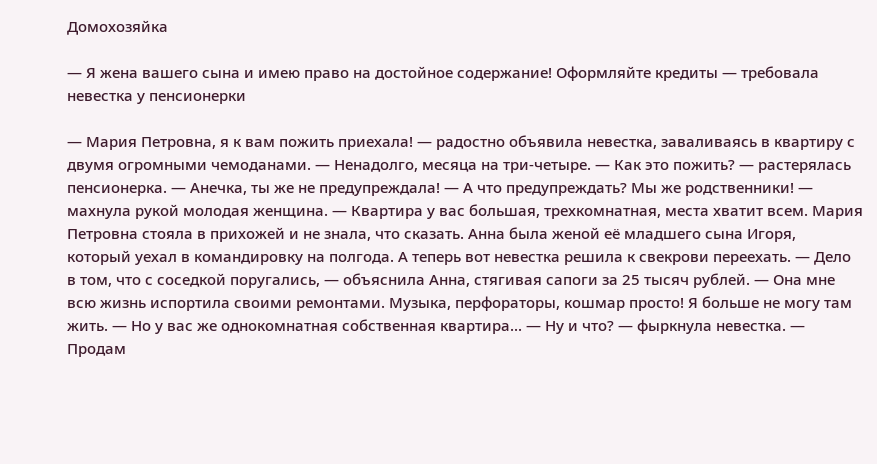Домохозяйка

— Я жена вашего сына и имею право на достойное содержание! Оформляйте кредиты — требовала невестка у пенсионерки

— Мария Петровна, я к вам пожить приехала! — радостно объявила невестка, заваливаясь в квартиру с двумя огромными чемоданами. — Ненадолго, месяца на три-четыре. — Как это пожить? — растерялась пенсионерка. — Анечка, ты же не предупреждала! — А что предупреждать? Мы же родственники! — махнула рукой молодая женщина. — Квартира у вас большая, трехкомнатная, места хватит всем. Мария Петровна стояла в прихожей и не знала, что сказать. Анна была женой её младшего сына Игоря, который уехал в командировку на полгода. А теперь вот невестка решила к свекрови переехать. — Дело в том, что с соседкой поругались, — объяснила Анна, стягивая сапоги за 25 тысяч рублей. — Она мне всю жизнь испортила своими ремонтами. Музыка, перфораторы, кошмар просто! Я больше не могу там жить. — Но у вас же однокомнатная собственная квартира... — Ну и что? — фыркнула невестка. — Продам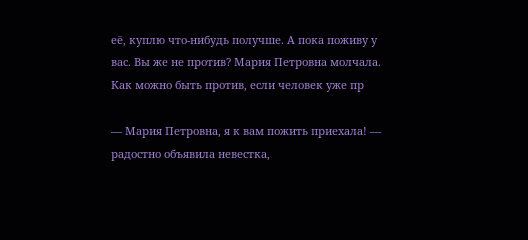её, куплю что-нибудь получше. А пока поживу у вас. Вы же не против? Мария Петровна молчала. Как можно быть против, если человек уже пр

— Мария Петровна, я к вам пожить приехала! — радостно объявила невестка,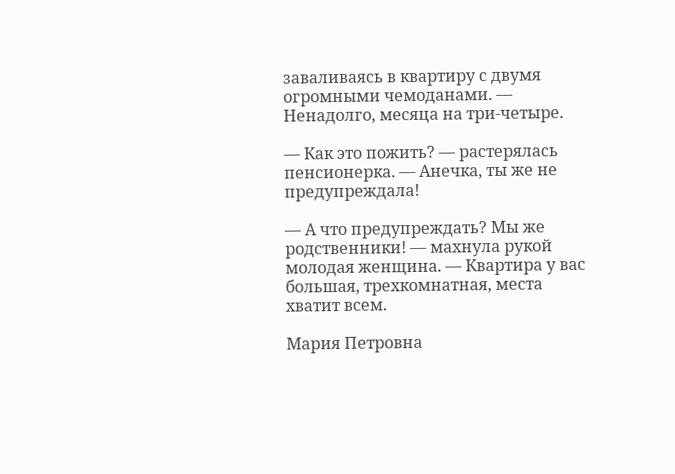заваливаясь в квартиру с двумя огромными чемоданами. — Ненадолго, месяца на три-четыре.

— Как это пожить? — растерялась пенсионерка. — Анечка, ты же не предупреждала!

— А что предупреждать? Мы же родственники! — махнула рукой молодая женщина. — Квартира у вас большая, трехкомнатная, места хватит всем.

Мария Петровна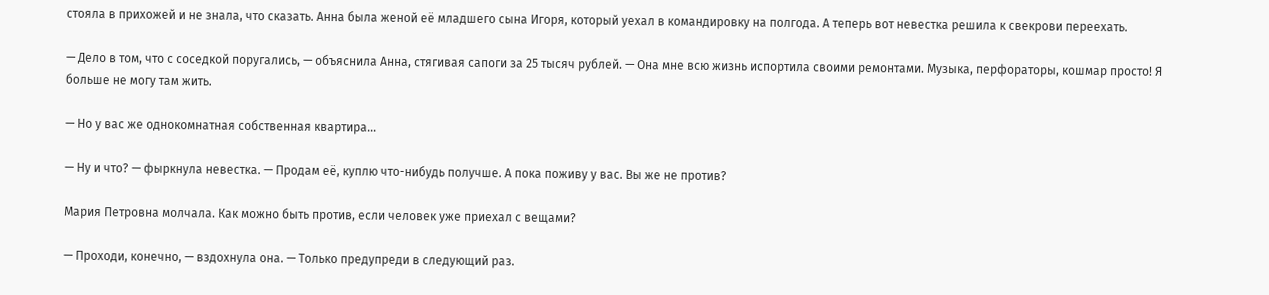стояла в прихожей и не знала, что сказать. Анна была женой её младшего сына Игоря, который уехал в командировку на полгода. А теперь вот невестка решила к свекрови переехать.

— Дело в том, что с соседкой поругались, — объяснила Анна, стягивая сапоги за 25 тысяч рублей. — Она мне всю жизнь испортила своими ремонтами. Музыка, перфораторы, кошмар просто! Я больше не могу там жить.

— Но у вас же однокомнатная собственная квартира...

— Ну и что? — фыркнула невестка. — Продам её, куплю что-нибудь получше. А пока поживу у вас. Вы же не против?

Мария Петровна молчала. Как можно быть против, если человек уже приехал с вещами?

— Проходи, конечно, — вздохнула она. — Только предупреди в следующий раз.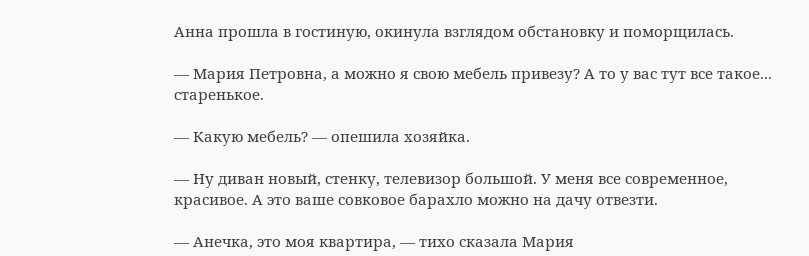Анна прошла в гостиную, окинула взглядом обстановку и поморщилась.

— Мария Петровна, а можно я свою мебель привезу? А то у вас тут все такое... старенькое.

— Какую мебель? — опешила хозяйка.

— Ну диван новый, стенку, телевизор большой. У меня все современное, красивое. А это ваше совковое барахло можно на дачу отвезти.

— Анечка, это моя квартира, — тихо сказала Мария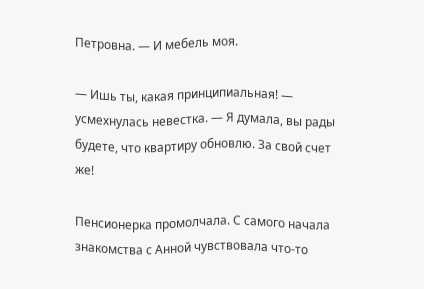Петровна. — И мебель моя.

— Ишь ты, какая принципиальная! — усмехнулась невестка. — Я думала, вы рады будете, что квартиру обновлю. За свой счет же!

Пенсионерка промолчала. С самого начала знакомства с Анной чувствовала что-то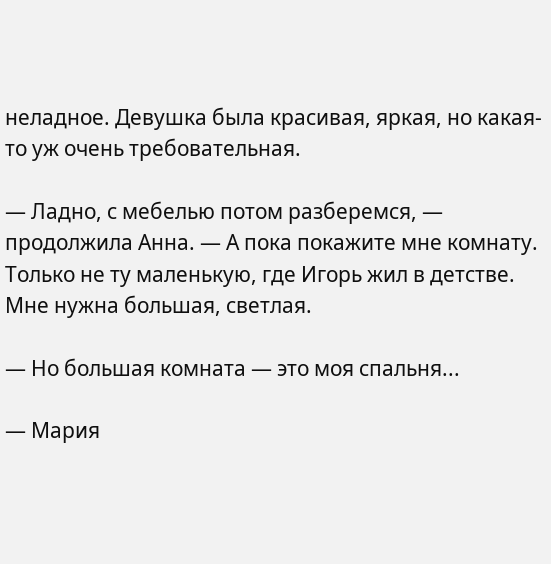неладное. Девушка была красивая, яркая, но какая-то уж очень требовательная.

— Ладно, с мебелью потом разберемся, — продолжила Анна. — А пока покажите мне комнату. Только не ту маленькую, где Игорь жил в детстве. Мне нужна большая, светлая.

— Но большая комната — это моя спальня...

— Мария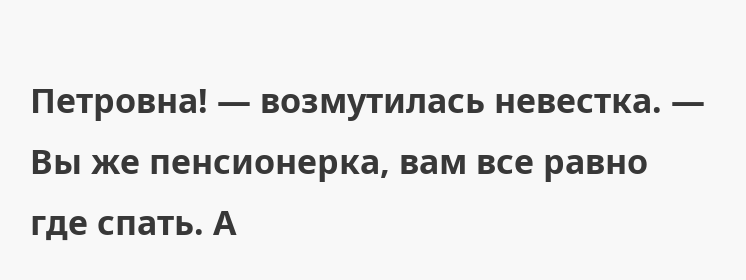Петровна! — возмутилась невестка. — Вы же пенсионерка, вам все равно где спать. А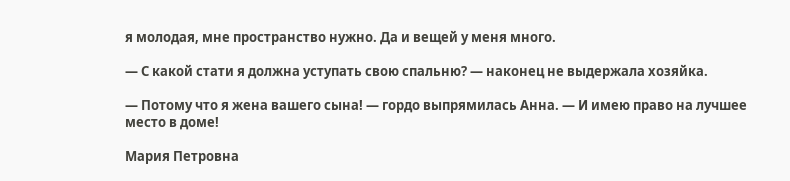я молодая, мне пространство нужно. Да и вещей у меня много.

— С какой стати я должна уступать свою спальню? — наконец не выдержала хозяйка.

— Потому что я жена вашего сына! — гордо выпрямилась Анна. — И имею право на лучшее место в доме!

Мария Петровна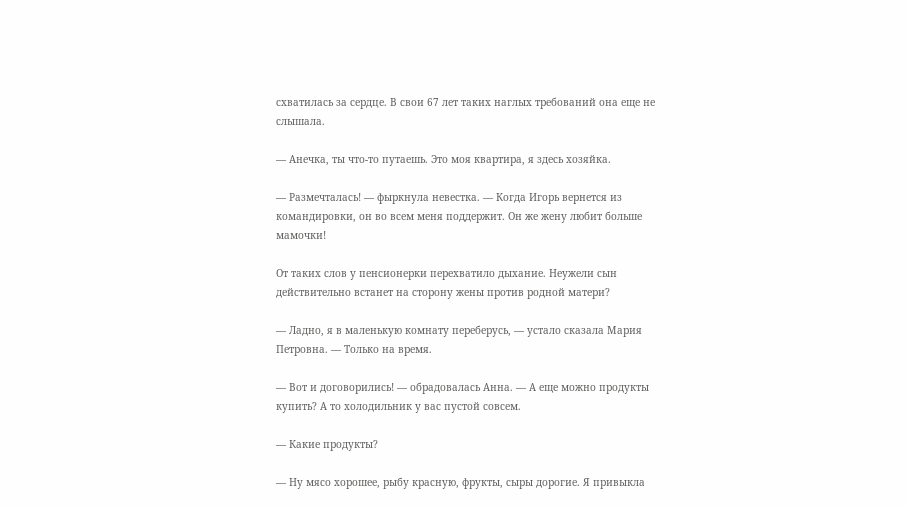схватилась за сердце. В свои 67 лет таких наглых требований она еще не слышала.

— Анечка, ты что-то путаешь. Это моя квартира, я здесь хозяйка.

— Размечталась! — фыркнула невестка. — Когда Игорь вернется из командировки, он во всем меня поддержит. Он же жену любит больше мамочки!

От таких слов у пенсионерки перехватило дыхание. Неужели сын действительно встанет на сторону жены против родной матери?

— Ладно, я в маленькую комнату переберусь, — устало сказала Мария Петровна. — Только на время.

— Вот и договорились! — обрадовалась Анна. — А еще можно продукты купить? А то холодильник у вас пустой совсем.

— Какие продукты?

— Ну мясо хорошее, рыбу красную, фрукты, сыры дорогие. Я привыкла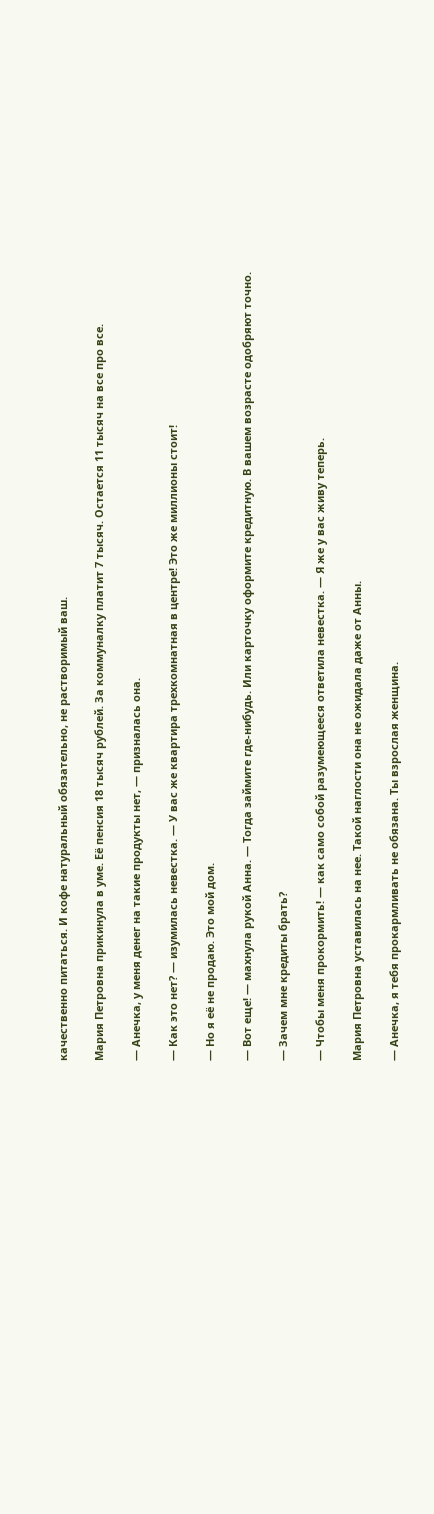качественно питаться. И кофе натуральный обязательно, не растворимый ваш.

Мария Петровна прикинула в уме. Её пенсия 18 тысяч рублей. За коммуналку платит 7 тысяч. Остается 11 тысяч на все про все.

— Анечка, у меня денег на такие продукты нет, — призналась она.

— Как это нет? — изумилась невестка. — У вас же квартира трехкомнатная в центре! Это же миллионы стоит!

— Но я её не продаю. Это мой дом.

— Вот еще! — махнула рукой Анна. — Тогда займите где-нибудь. Или карточку оформите кредитную. В вашем возрасте одобряют точно.

— Зачем мне кредиты брать?

— Чтобы меня прокормить! — как само собой разумеющееся ответила невестка. — Я же у вас живу теперь.

Мария Петровна уставилась на нее. Такой наглости она не ожидала даже от Анны.

— Анечка, я тебя прокармливать не обязана. Ты взрослая женщина.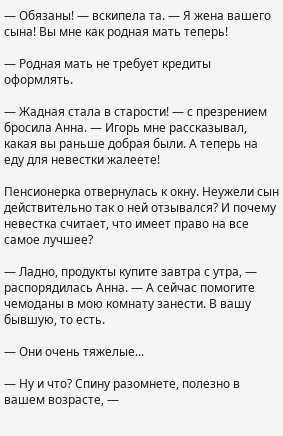— Обязаны! — вскипела та. — Я жена вашего сына! Вы мне как родная мать теперь!

— Родная мать не требует кредиты оформлять.

— Жадная стала в старости! — с презрением бросила Анна. — Игорь мне рассказывал, какая вы раньше добрая были. А теперь на еду для невестки жалеете!

Пенсионерка отвернулась к окну. Неужели сын действительно так о ней отзывался? И почему невестка считает, что имеет право на все самое лучшее?

— Ладно, продукты купите завтра с утра, — распорядилась Анна. — А сейчас помогите чемоданы в мою комнату занести. В вашу бывшую, то есть.

— Они очень тяжелые...

— Ну и что? Спину разомнете, полезно в вашем возрасте, —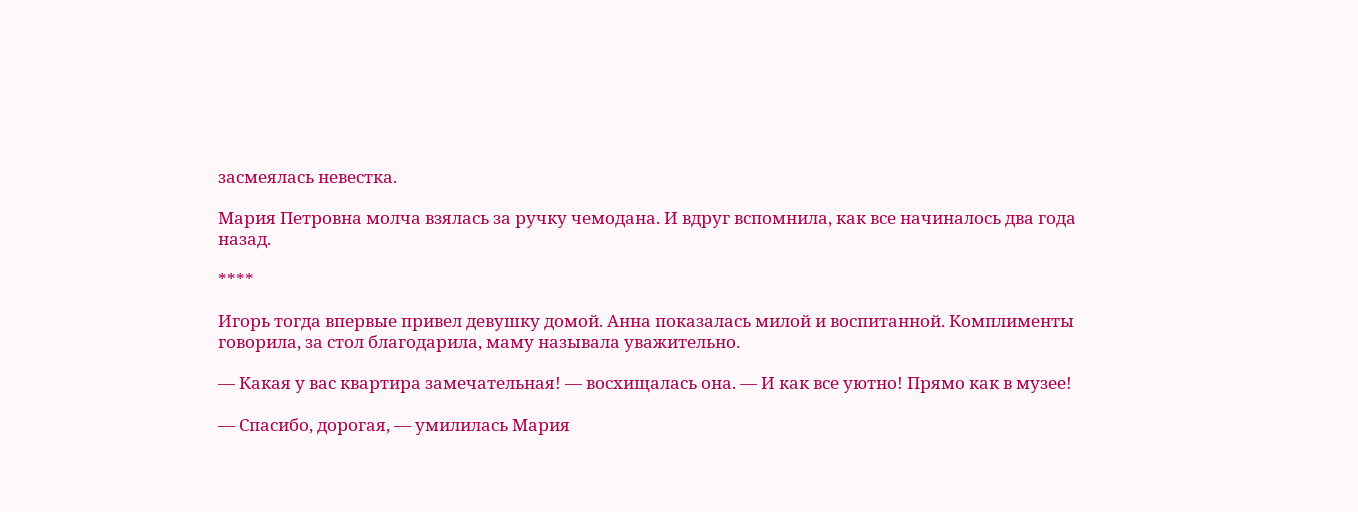засмеялась невестка.

Мария Петровна молча взялась за ручку чемодана. И вдруг вспомнила, как все начиналось два года назад.

****

Игорь тогда впервые привел девушку домой. Анна показалась милой и воспитанной. Комплименты говорила, за стол благодарила, маму называла уважительно.

— Какая у вас квартира замечательная! — восхищалась она. — И как все уютно! Прямо как в музее!

— Спасибо, дорогая, — умилилась Мария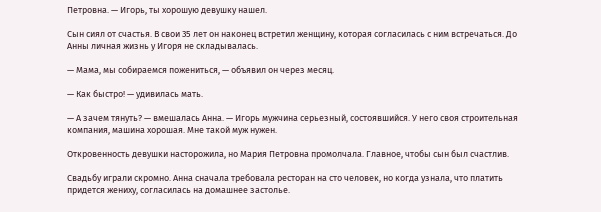Петровна. — Игорь, ты хорошую девушку нашел.

Сын сиял от счастья. В свои 35 лет он наконец встретил женщину, которая согласилась с ним встречаться. До Анны личная жизнь у Игоря не складывалась.

— Мама, мы собираемся пожениться, — объявил он через месяц.

— Как быстро! — удивилась мать.

— А зачем тянуть? — вмешалась Анна. — Игорь мужчина серьезный, состоявшийся. У него своя строительная компания, машина хорошая. Мне такой муж нужен.

Откровенность девушки насторожила, но Мария Петровна промолчала. Главное, чтобы сын был счастлив.

Свадьбу играли скромно. Анна сначала требовала ресторан на сто человек, но когда узнала, что платить придется жениху, согласилась на домашнее застолье.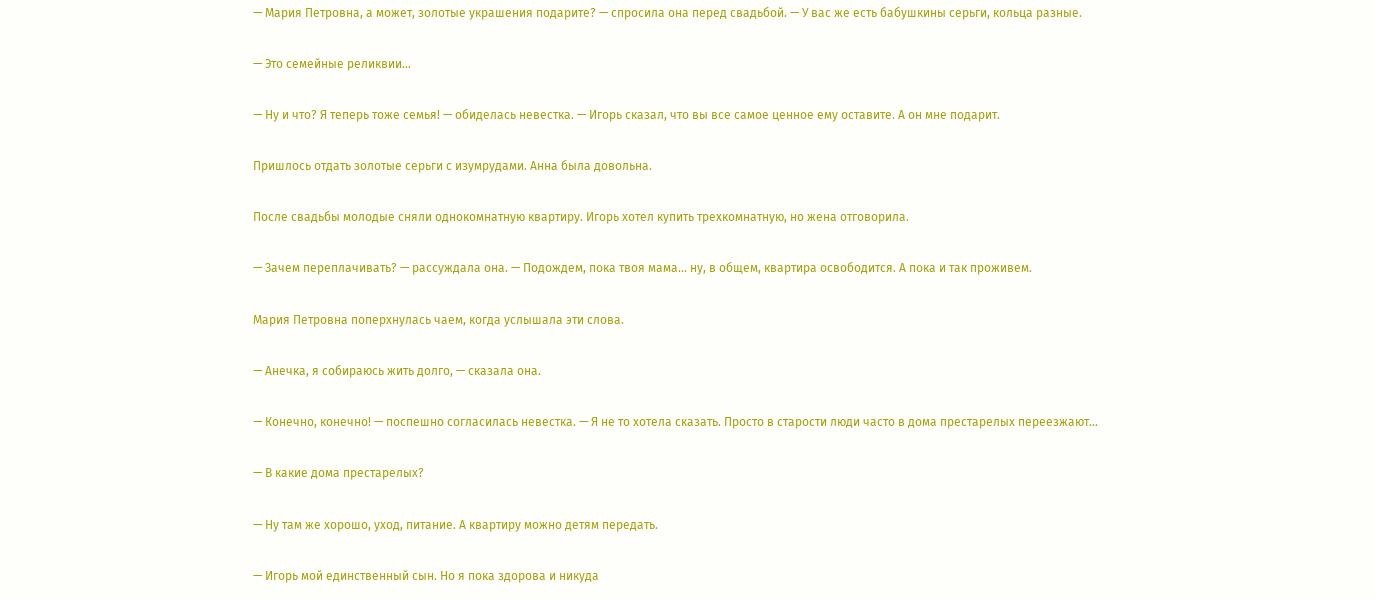— Мария Петровна, а может, золотые украшения подарите? — спросила она перед свадьбой. — У вас же есть бабушкины серьги, кольца разные.

— Это семейные реликвии...

— Ну и что? Я теперь тоже семья! — обиделась невестка. — Игорь сказал, что вы все самое ценное ему оставите. А он мне подарит.

Пришлось отдать золотые серьги с изумрудами. Анна была довольна.

После свадьбы молодые сняли однокомнатную квартиру. Игорь хотел купить трехкомнатную, но жена отговорила.

— Зачем переплачивать? — рассуждала она. — Подождем, пока твоя мама... ну, в общем, квартира освободится. А пока и так проживем.

Мария Петровна поперхнулась чаем, когда услышала эти слова.

— Анечка, я собираюсь жить долго, — сказала она.

— Конечно, конечно! — поспешно согласилась невестка. — Я не то хотела сказать. Просто в старости люди часто в дома престарелых переезжают...

— В какие дома престарелых?

— Ну там же хорошо, уход, питание. А квартиру можно детям передать.

— Игорь мой единственный сын. Но я пока здорова и никуда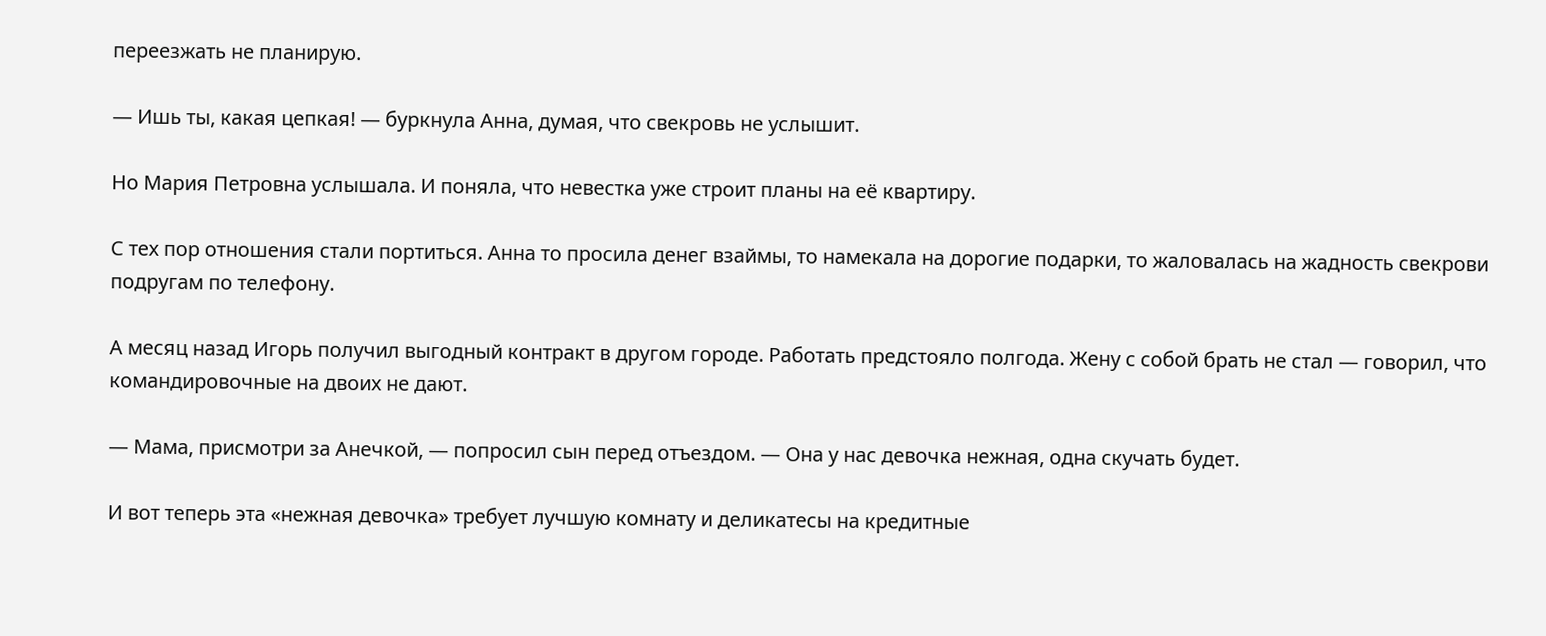переезжать не планирую.

— Ишь ты, какая цепкая! — буркнула Анна, думая, что свекровь не услышит.

Но Мария Петровна услышала. И поняла, что невестка уже строит планы на её квартиру.

С тех пор отношения стали портиться. Анна то просила денег взаймы, то намекала на дорогие подарки, то жаловалась на жадность свекрови подругам по телефону.

А месяц назад Игорь получил выгодный контракт в другом городе. Работать предстояло полгода. Жену с собой брать не стал — говорил, что командировочные на двоих не дают.

— Мама, присмотри за Анечкой, — попросил сын перед отъездом. — Она у нас девочка нежная, одна скучать будет.

И вот теперь эта «нежная девочка» требует лучшую комнату и деликатесы на кредитные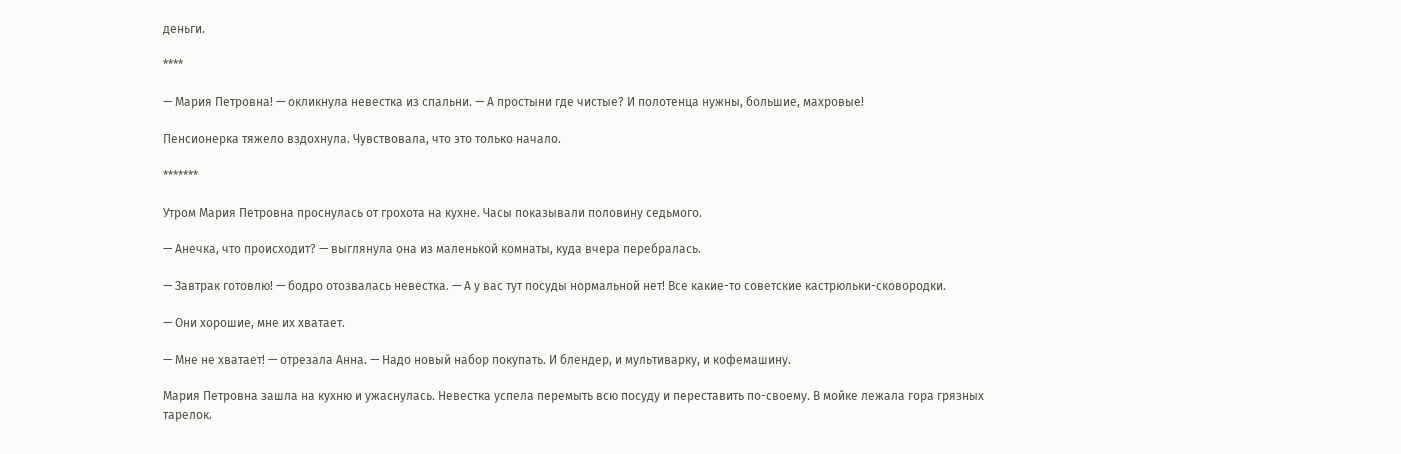деньги.

****

— Мария Петровна! — окликнула невестка из спальни. — А простыни где чистые? И полотенца нужны, большие, махровые!

Пенсионерка тяжело вздохнула. Чувствовала, что это только начало.

*******

Утром Мария Петровна проснулась от грохота на кухне. Часы показывали половину седьмого.

— Анечка, что происходит? — выглянула она из маленькой комнаты, куда вчера перебралась.

— Завтрак готовлю! — бодро отозвалась невестка. — А у вас тут посуды нормальной нет! Все какие-то советские кастрюльки-сковородки.

— Они хорошие, мне их хватает.

— Мне не хватает! — отрезала Анна. — Надо новый набор покупать. И блендер, и мультиварку, и кофемашину.

Мария Петровна зашла на кухню и ужаснулась. Невестка успела перемыть всю посуду и переставить по-своему. В мойке лежала гора грязных тарелок.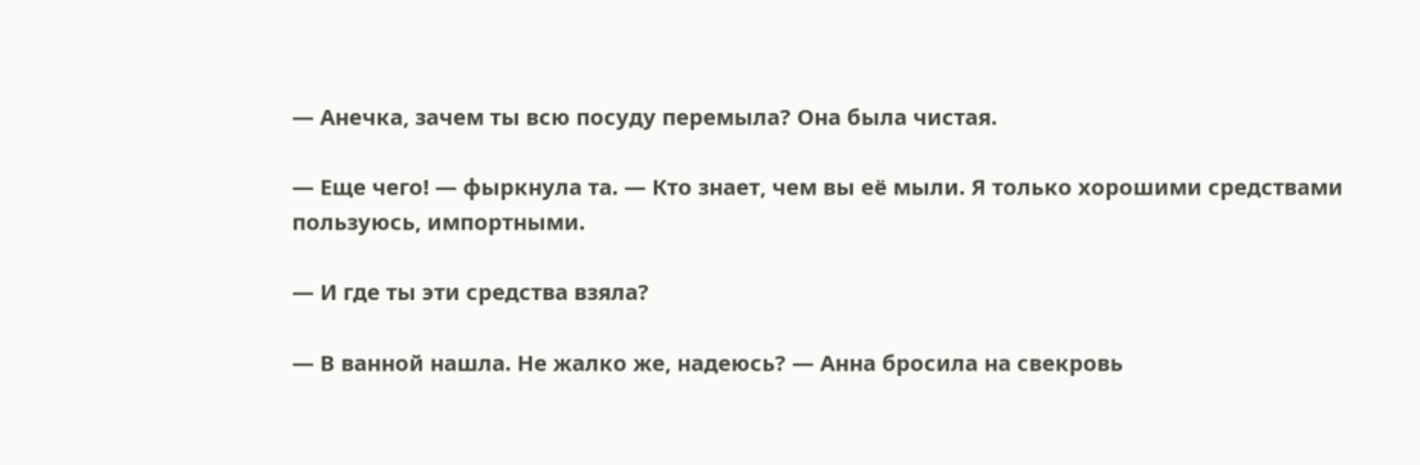— Анечка, зачем ты всю посуду перемыла? Она была чистая.

— Еще чего! — фыркнула та. — Кто знает, чем вы её мыли. Я только хорошими средствами пользуюсь, импортными.

— И где ты эти средства взяла?

— В ванной нашла. Не жалко же, надеюсь? — Анна бросила на свекровь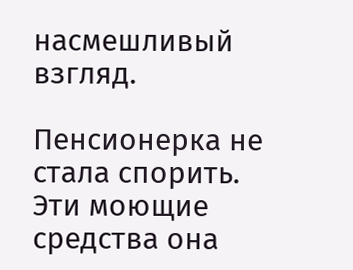насмешливый взгляд.

Пенсионерка не стала спорить. Эти моющие средства она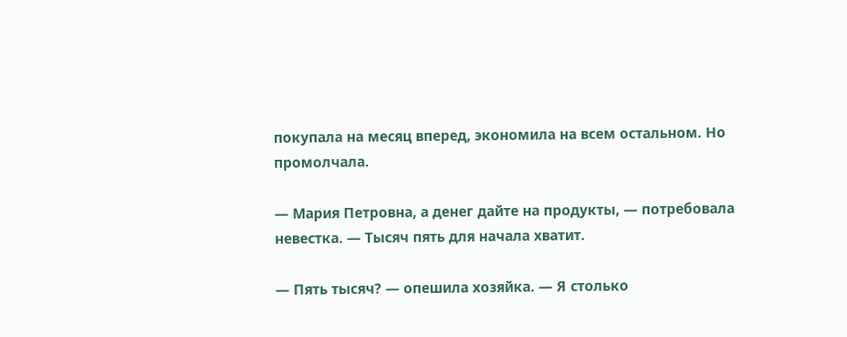покупала на месяц вперед, экономила на всем остальном. Но промолчала.

— Мария Петровна, а денег дайте на продукты, — потребовала невестка. — Тысяч пять для начала хватит.

— Пять тысяч? — опешила хозяйка. — Я столько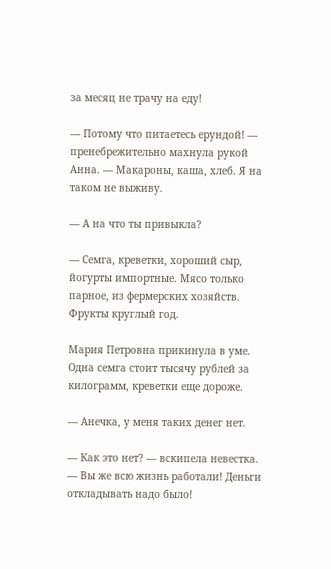за месяц не трачу на еду!

— Потому что питаетесь ерундой! — пренебрежительно махнула рукой Анна. — Макароны, каша, хлеб. Я на таком не выживу.

— А на что ты привыкла?

— Семга, креветки, хороший сыр, йогурты импортные. Мясо только парное, из фермерских хозяйств. Фрукты круглый год.

Мария Петровна прикинула в уме. Одна семга стоит тысячу рублей за килограмм, креветки еще дороже.

— Анечка, у меня таких денег нет.

— Как это нет? — вскипела невестка. — Вы же всю жизнь работали! Деньги откладывать надо было!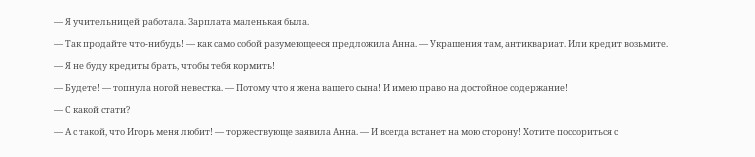— Я учительницей работала. Зарплата маленькая была.

— Так продайте что-нибудь! — как само собой разумеющееся предложила Анна. — Украшения там, антиквариат. Или кредит возьмите.

— Я не буду кредиты брать, чтобы тебя кормить!

— Будете! — топнула ногой невестка. — Потому что я жена вашего сына! И имею право на достойное содержание!

— С какой стати?

— А с такой, что Игорь меня любит! — торжествующе заявила Анна. — И всегда встанет на мою сторону! Хотите поссориться с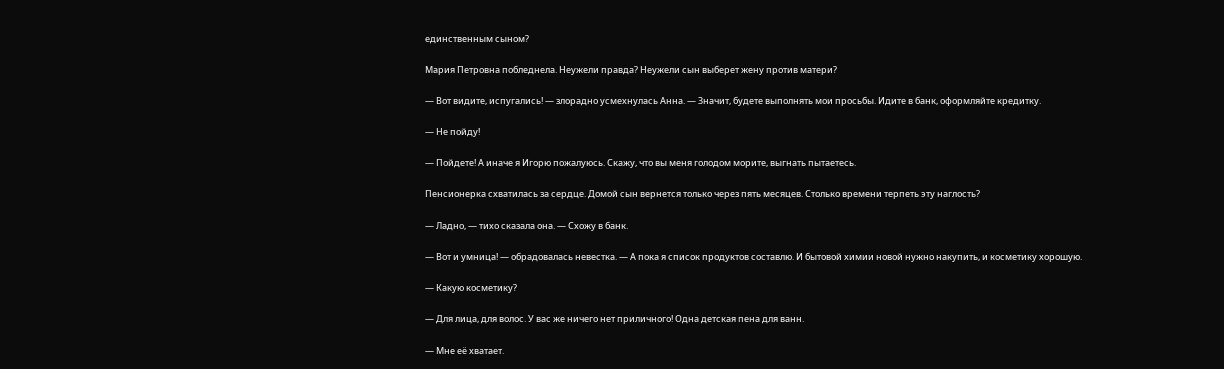единственным сыном?

Мария Петровна побледнела. Неужели правда? Неужели сын выберет жену против матери?

— Вот видите, испугались! — злорадно усмехнулась Анна. — Значит, будете выполнять мои просьбы. Идите в банк, оформляйте кредитку.

— Не пойду!

— Пойдете! А иначе я Игорю пожалуюсь. Скажу, что вы меня голодом морите, выгнать пытаетесь.

Пенсионерка схватилась за сердце. Домой сын вернется только через пять месяцев. Столько времени терпеть эту наглость?

— Ладно, — тихо сказала она. — Схожу в банк.

— Вот и умница! — обрадовалась невестка. — А пока я список продуктов составлю. И бытовой химии новой нужно накупить, и косметику хорошую.

— Какую косметику?

— Для лица, для волос. У вас же ничего нет приличного! Одна детская пена для ванн.

— Мне её хватает.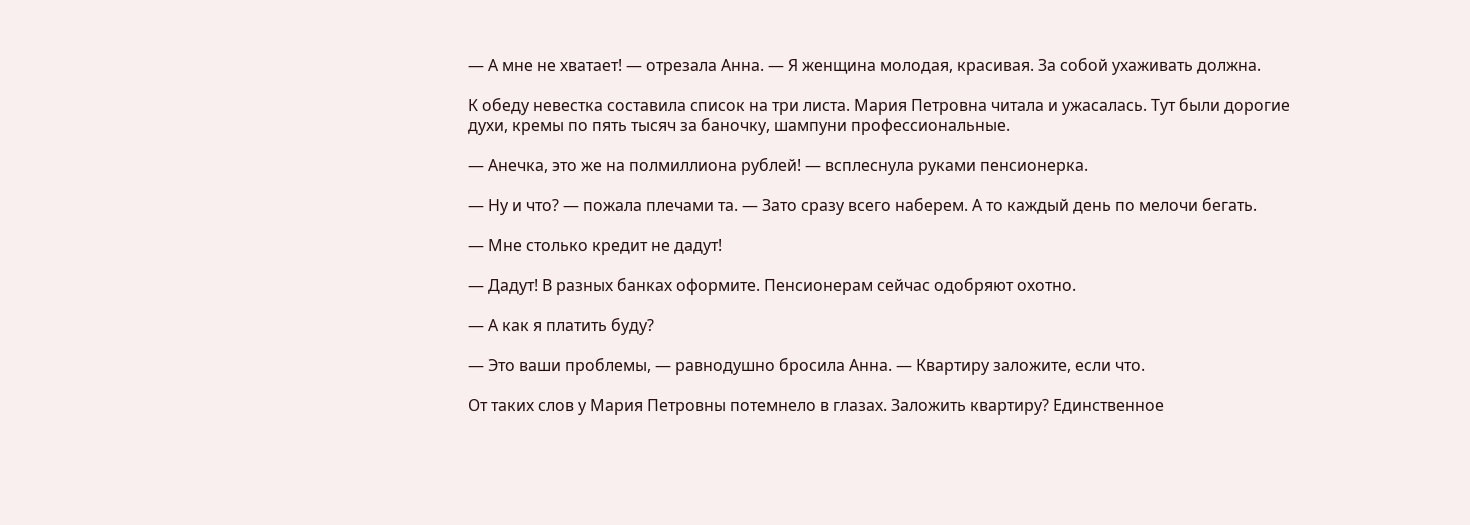— А мне не хватает! — отрезала Анна. — Я женщина молодая, красивая. За собой ухаживать должна.

К обеду невестка составила список на три листа. Мария Петровна читала и ужасалась. Тут были дорогие духи, кремы по пять тысяч за баночку, шампуни профессиональные.

— Анечка, это же на полмиллиона рублей! — всплеснула руками пенсионерка.

— Ну и что? — пожала плечами та. — Зато сразу всего наберем. А то каждый день по мелочи бегать.

— Мне столько кредит не дадут!

— Дадут! В разных банках оформите. Пенсионерам сейчас одобряют охотно.

— А как я платить буду?

— Это ваши проблемы, — равнодушно бросила Анна. — Квартиру заложите, если что.

От таких слов у Мария Петровны потемнело в глазах. Заложить квартиру? Единственное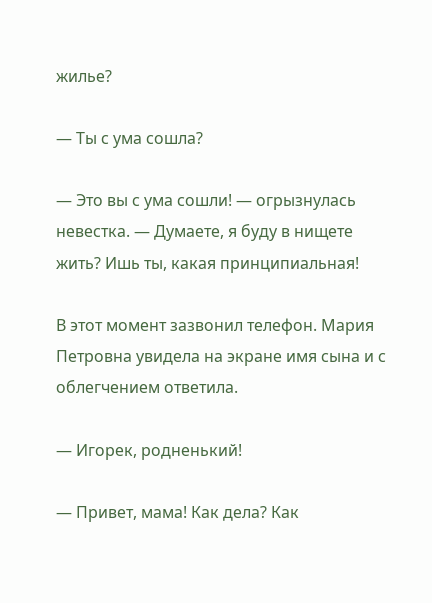жилье?

— Ты с ума сошла?

— Это вы с ума сошли! — огрызнулась невестка. — Думаете, я буду в нищете жить? Ишь ты, какая принципиальная!

В этот момент зазвонил телефон. Мария Петровна увидела на экране имя сына и с облегчением ответила.

— Игорек, родненький!

— Привет, мама! Как дела? Как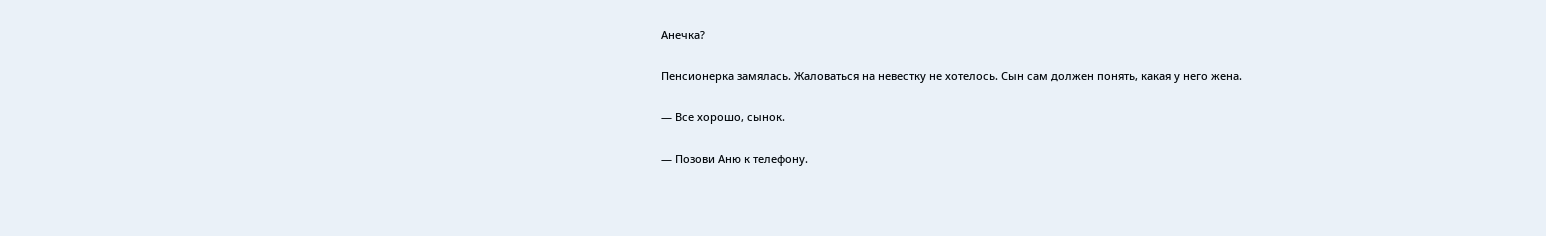Анечка?

Пенсионерка замялась. Жаловаться на невестку не хотелось. Сын сам должен понять, какая у него жена.

— Все хорошо, сынок.

— Позови Аню к телефону.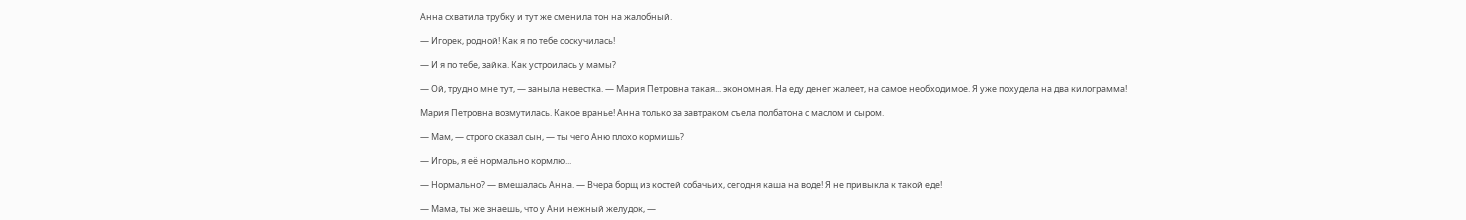Анна схватила трубку и тут же сменила тон на жалобный.

— Игорек, родной! Как я по тебе соскучилась!

— И я по тебе, зайка. Как устроилась у мамы?

— Ой, трудно мне тут, — заныла невестка. — Мария Петровна такая... экономная. На еду денег жалеет, на самое необходимое. Я уже похудела на два килограмма!

Мария Петровна возмутилась. Какое вранье! Анна только за завтраком съела полбатона с маслом и сыром.

— Мам, — строго сказал сын, — ты чего Аню плохо кормишь?

— Игорь, я её нормально кормлю...

— Нормально? — вмешалась Анна. — Вчера борщ из костей собачьих, сегодня каша на воде! Я не привыкла к такой еде!

— Мама, ты же знаешь, что у Ани нежный желудок, —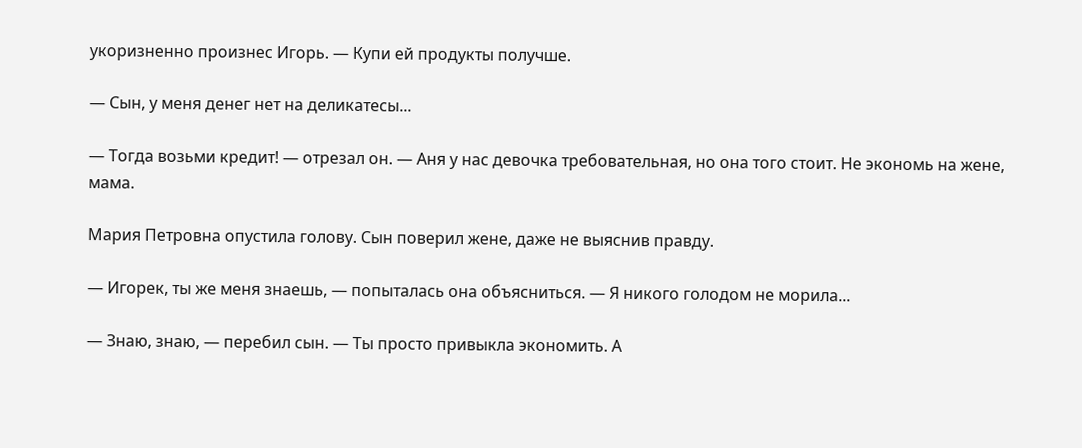укоризненно произнес Игорь. — Купи ей продукты получше.

— Сын, у меня денег нет на деликатесы...

— Тогда возьми кредит! — отрезал он. — Аня у нас девочка требовательная, но она того стоит. Не экономь на жене, мама.

Мария Петровна опустила голову. Сын поверил жене, даже не выяснив правду.

— Игорек, ты же меня знаешь, — попыталась она объясниться. — Я никого голодом не морила...

— Знаю, знаю, — перебил сын. — Ты просто привыкла экономить. А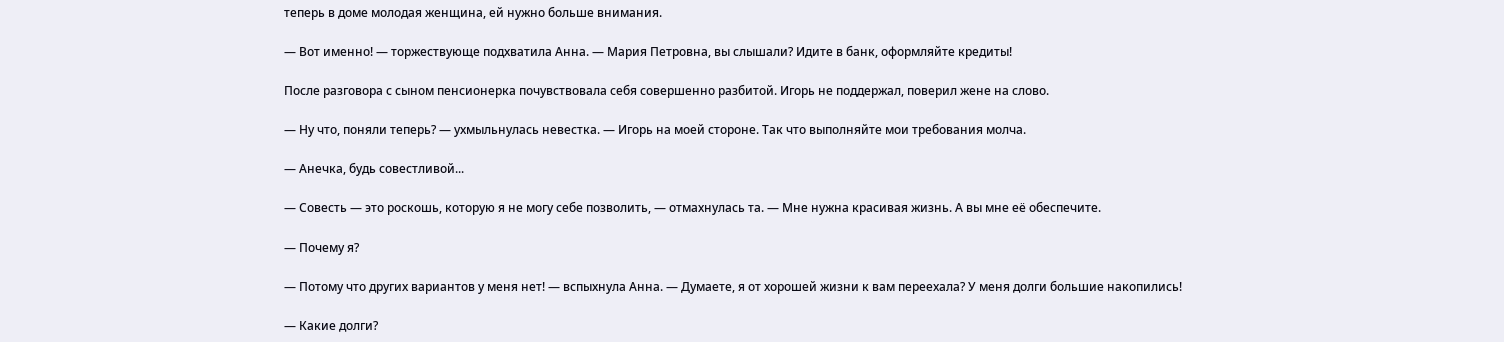теперь в доме молодая женщина, ей нужно больше внимания.

— Вот именно! — торжествующе подхватила Анна. — Мария Петровна, вы слышали? Идите в банк, оформляйте кредиты!

После разговора с сыном пенсионерка почувствовала себя совершенно разбитой. Игорь не поддержал, поверил жене на слово.

— Ну что, поняли теперь? — ухмыльнулась невестка. — Игорь на моей стороне. Так что выполняйте мои требования молча.

— Анечка, будь совестливой...

— Совесть — это роскошь, которую я не могу себе позволить, — отмахнулась та. — Мне нужна красивая жизнь. А вы мне её обеспечите.

— Почему я?

— Потому что других вариантов у меня нет! — вспыхнула Анна. — Думаете, я от хорошей жизни к вам переехала? У меня долги большие накопились!

— Какие долги?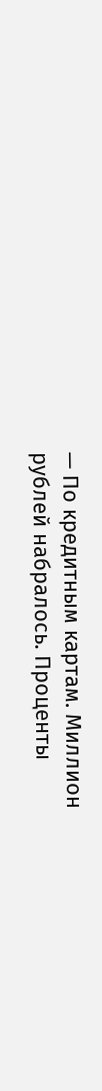— По кредитным картам. Миллион рублей набралось. Проценты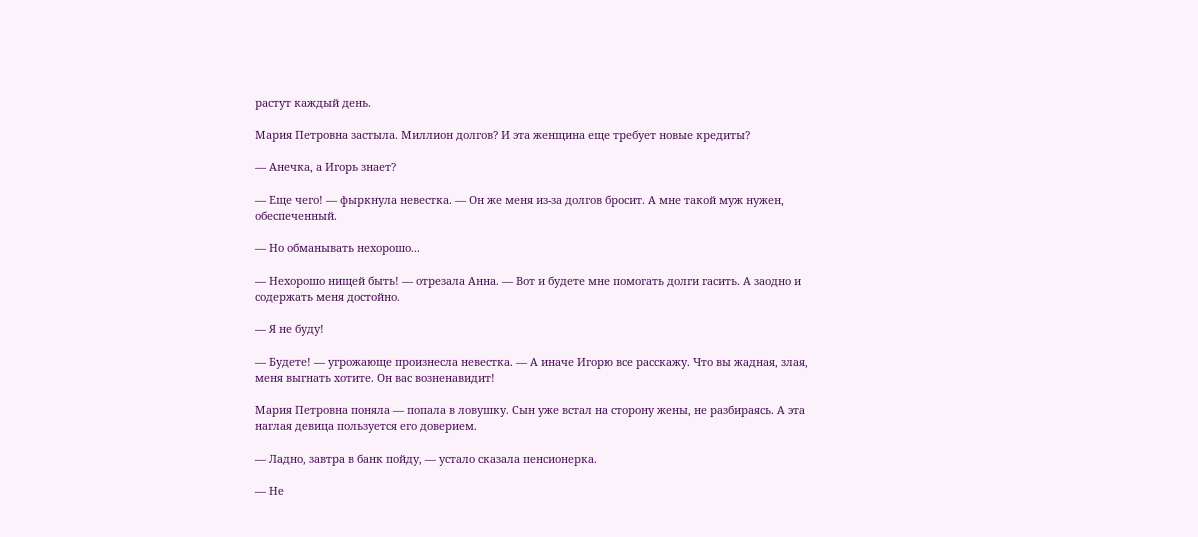растут каждый день.

Мария Петровна застыла. Миллион долгов? И эта женщина еще требует новые кредиты?

— Анечка, а Игорь знает?

— Еще чего! — фыркнула невестка. — Он же меня из-за долгов бросит. А мне такой муж нужен, обеспеченный.

— Но обманывать нехорошо...

— Нехорошо нищей быть! — отрезала Анна. — Вот и будете мне помогать долги гасить. А заодно и содержать меня достойно.

— Я не буду!

— Будете! — угрожающе произнесла невестка. — А иначе Игорю все расскажу. Что вы жадная, злая, меня выгнать хотите. Он вас возненавидит!

Мария Петровна поняла — попала в ловушку. Сын уже встал на сторону жены, не разбираясь. А эта наглая девица пользуется его доверием.

— Ладно, завтра в банк пойду, — устало сказала пенсионерка.

— Не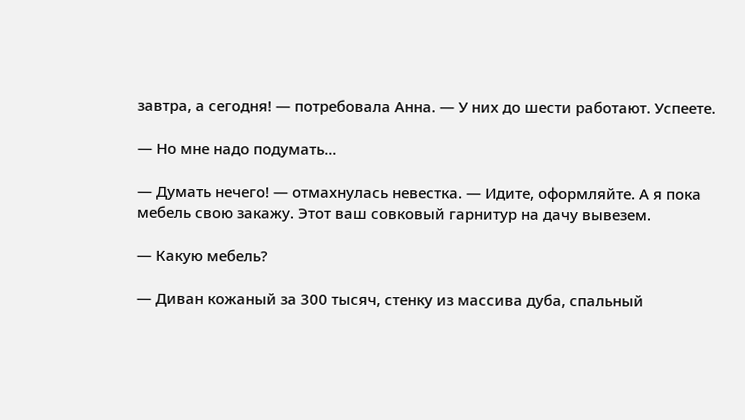завтра, а сегодня! — потребовала Анна. — У них до шести работают. Успеете.

— Но мне надо подумать...

— Думать нечего! — отмахнулась невестка. — Идите, оформляйте. А я пока мебель свою закажу. Этот ваш совковый гарнитур на дачу вывезем.

— Какую мебель?

— Диван кожаный за 300 тысяч, стенку из массива дуба, спальный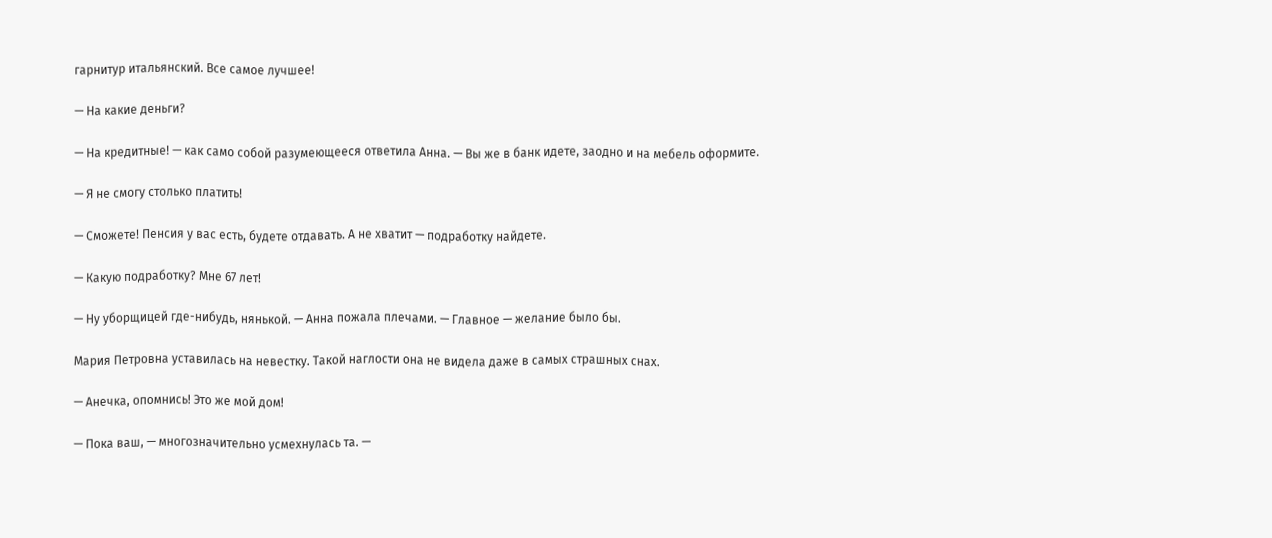гарнитур итальянский. Все самое лучшее!

— На какие деньги?

— На кредитные! — как само собой разумеющееся ответила Анна. — Вы же в банк идете, заодно и на мебель оформите.

— Я не смогу столько платить!

— Сможете! Пенсия у вас есть, будете отдавать. А не хватит — подработку найдете.

— Какую подработку? Мне 67 лет!

— Ну уборщицей где-нибудь, нянькой. — Анна пожала плечами. — Главное — желание было бы.

Мария Петровна уставилась на невестку. Такой наглости она не видела даже в самых страшных снах.

— Анечка, опомнись! Это же мой дом!

— Пока ваш, — многозначительно усмехнулась та. —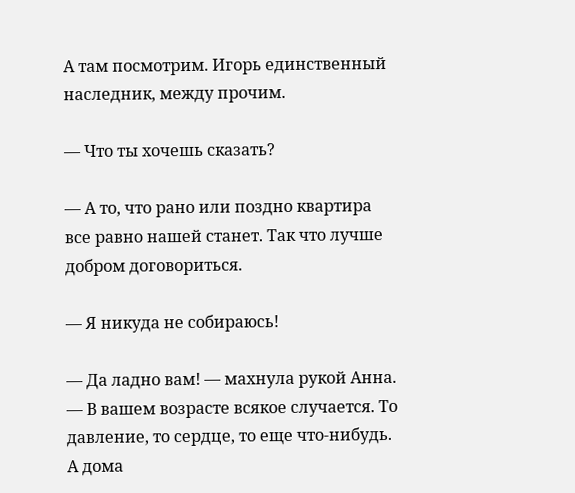А там посмотрим. Игорь единственный наследник, между прочим.

— Что ты хочешь сказать?

— А то, что рано или поздно квартира все равно нашей станет. Так что лучше добром договориться.

— Я никуда не собираюсь!

— Да ладно вам! — махнула рукой Анна. — В вашем возрасте всякое случается. То давление, то сердце, то еще что-нибудь. А дома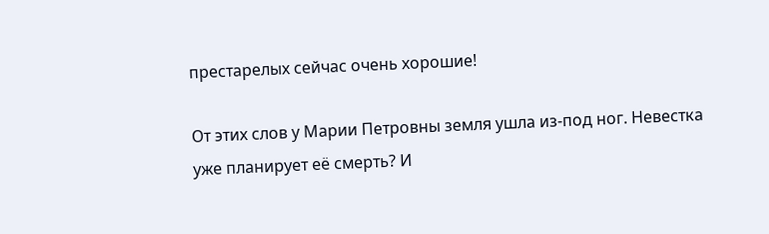престарелых сейчас очень хорошие!

От этих слов у Марии Петровны земля ушла из-под ног. Невестка уже планирует её смерть? И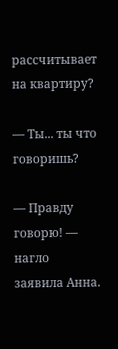рассчитывает на квартиру?

— Ты... ты что говоришь?

— Правду говорю! — нагло заявила Анна.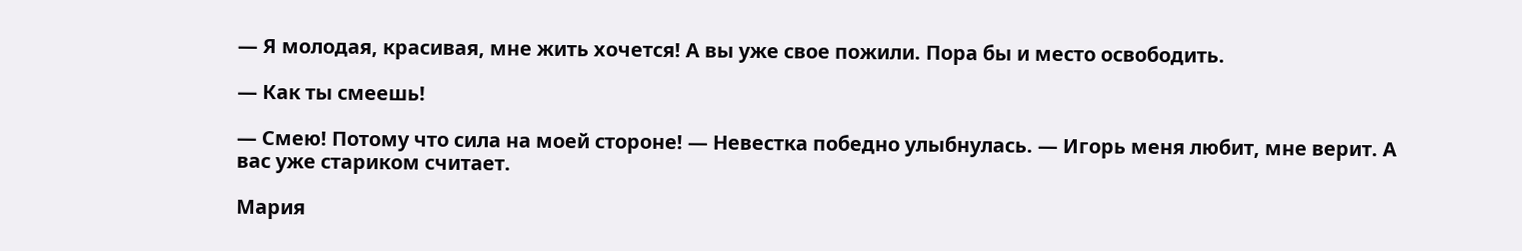— Я молодая, красивая, мне жить хочется! А вы уже свое пожили. Пора бы и место освободить.

— Как ты смеешь!

— Смею! Потому что сила на моей стороне! — Невестка победно улыбнулась. — Игорь меня любит, мне верит. А вас уже стариком считает.

Мария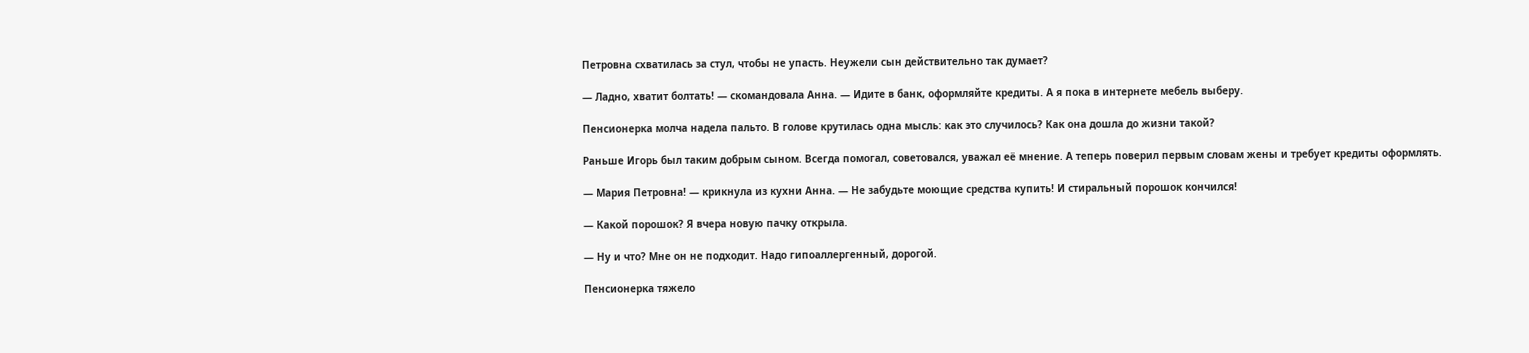Петровна схватилась за стул, чтобы не упасть. Неужели сын действительно так думает?

— Ладно, хватит болтать! — скомандовала Анна. — Идите в банк, оформляйте кредиты. А я пока в интернете мебель выберу.

Пенсионерка молча надела пальто. В голове крутилась одна мысль: как это случилось? Как она дошла до жизни такой?

Раньше Игорь был таким добрым сыном. Всегда помогал, советовался, уважал её мнение. А теперь поверил первым словам жены и требует кредиты оформлять.

— Мария Петровна! — крикнула из кухни Анна. — Не забудьте моющие средства купить! И стиральный порошок кончился!

— Какой порошок? Я вчера новую пачку открыла.

— Ну и что? Мне он не подходит. Надо гипоаллергенный, дорогой.

Пенсионерка тяжело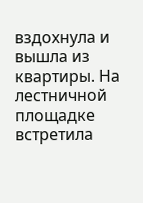вздохнула и вышла из квартиры. На лестничной площадке встретила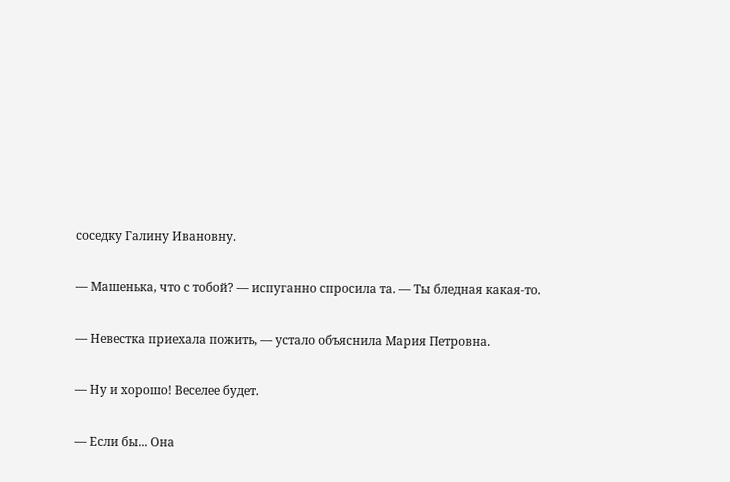соседку Галину Ивановну.

— Машенька, что с тобой? — испуганно спросила та. — Ты бледная какая-то.

— Невестка приехала пожить, — устало объяснила Мария Петровна.

— Ну и хорошо! Веселее будет.

— Если бы... Она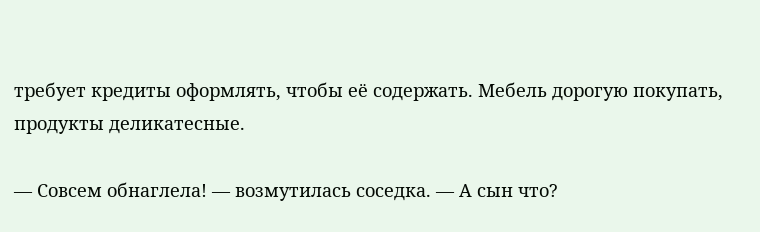требует кредиты оформлять, чтобы её содержать. Мебель дорогую покупать, продукты деликатесные.

— Совсем обнаглела! — возмутилась соседка. — А сын что?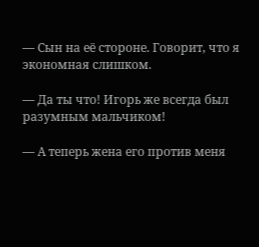— Сын на её стороне. Говорит, что я экономная слишком.

— Да ты что! Игорь же всегда был разумным мальчиком!

— А теперь жена его против меня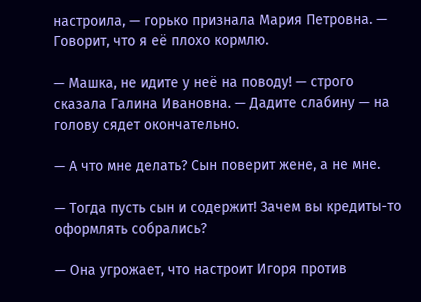настроила, — горько признала Мария Петровна. — Говорит, что я её плохо кормлю.

— Машка, не идите у неё на поводу! — строго сказала Галина Ивановна. — Дадите слабину — на голову сядет окончательно.

— А что мне делать? Сын поверит жене, а не мне.

— Тогда пусть сын и содержит! Зачем вы кредиты-то оформлять собрались?

— Она угрожает, что настроит Игоря против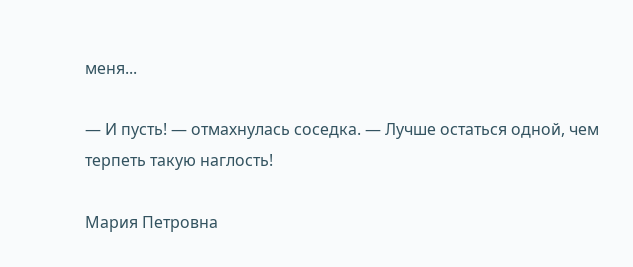меня...

— И пусть! — отмахнулась соседка. — Лучше остаться одной, чем терпеть такую наглость!

Мария Петровна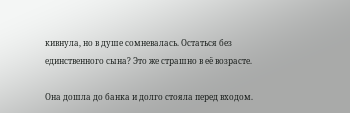кивнула, но в душе сомневалась. Остаться без единственного сына? Это же страшно в её возрасте.

Она дошла до банка и долго стояла перед входом.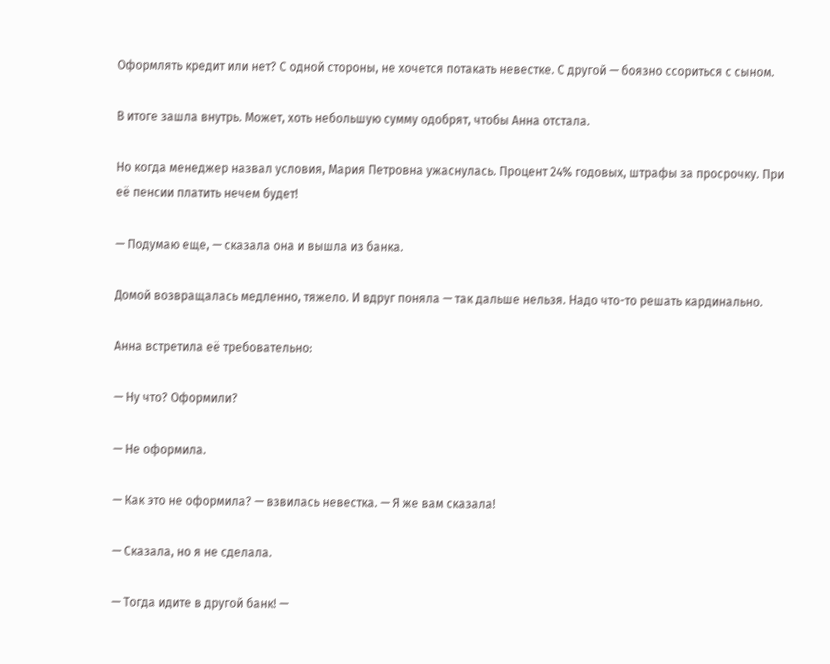Оформлять кредит или нет? С одной стороны, не хочется потакать невестке. С другой — боязно ссориться с сыном.

В итоге зашла внутрь. Может, хоть небольшую сумму одобрят, чтобы Анна отстала.

Но когда менеджер назвал условия, Мария Петровна ужаснулась. Процент 24% годовых, штрафы за просрочку. При её пенсии платить нечем будет!

— Подумаю еще, — сказала она и вышла из банка.

Домой возвращалась медленно, тяжело. И вдруг поняла — так дальше нельзя. Надо что-то решать кардинально.

Анна встретила её требовательно:

— Ну что? Оформили?

— Не оформила.

— Как это не оформила? — взвилась невестка. — Я же вам сказала!

— Сказала, но я не сделала.

— Тогда идите в другой банк! —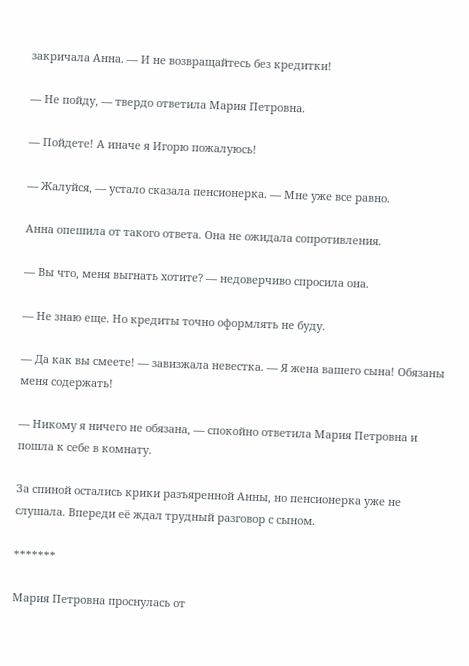закричала Анна. — И не возвращайтесь без кредитки!

— Не пойду, — твердо ответила Мария Петровна.

— Пойдете! А иначе я Игорю пожалуюсь!

— Жалуйся, — устало сказала пенсионерка. — Мне уже все равно.

Анна опешила от такого ответа. Она не ожидала сопротивления.

— Вы что, меня выгнать хотите? — недоверчиво спросила она.

— Не знаю еще. Но кредиты точно оформлять не буду.

— Да как вы смеете! — завизжала невестка. — Я жена вашего сына! Обязаны меня содержать!

— Никому я ничего не обязана, — спокойно ответила Мария Петровна и пошла к себе в комнату.

За спиной остались крики разъяренной Анны, но пенсионерка уже не слушала. Впереди её ждал трудный разговор с сыном.

*******

Мария Петровна проснулась от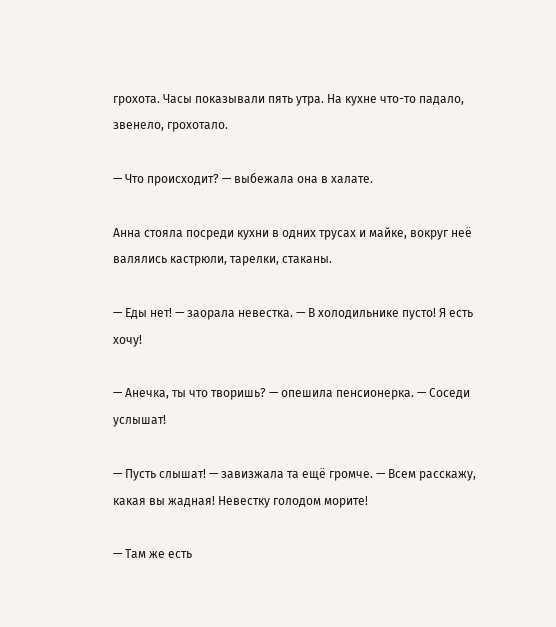грохота. Часы показывали пять утра. На кухне что-то падало, звенело, грохотало.

— Что происходит? — выбежала она в халате.

Анна стояла посреди кухни в одних трусах и майке, вокруг неё валялись кастрюли, тарелки, стаканы.

— Еды нет! — заорала невестка. — В холодильнике пусто! Я есть хочу!

— Анечка, ты что творишь? — опешила пенсионерка. — Соседи услышат!

— Пусть слышат! — завизжала та ещё громче. — Всем расскажу, какая вы жадная! Невестку голодом морите!

— Там же есть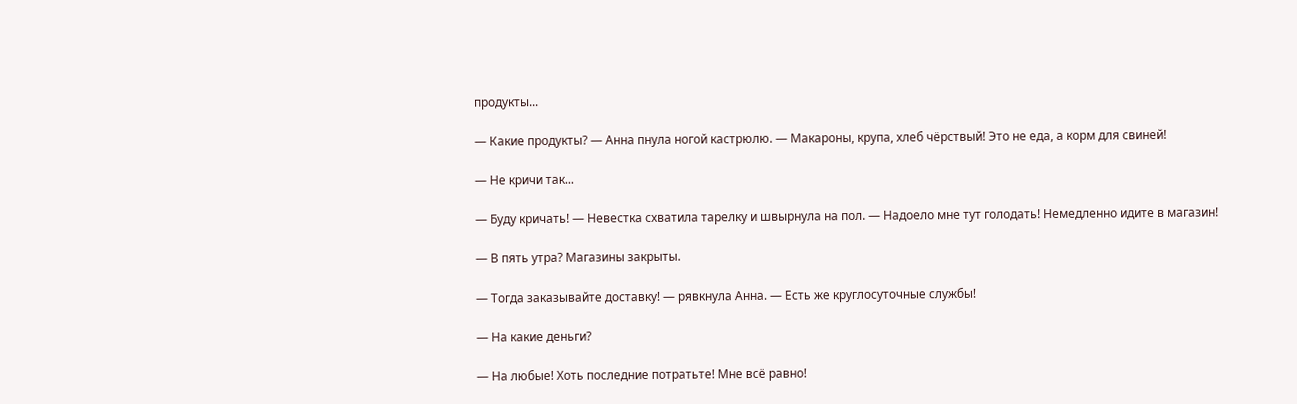продукты...

— Какие продукты? — Анна пнула ногой кастрюлю. — Макароны, крупа, хлеб чёрствый! Это не еда, а корм для свиней!

— Не кричи так...

— Буду кричать! — Невестка схватила тарелку и швырнула на пол. — Надоело мне тут голодать! Немедленно идите в магазин!

— В пять утра? Магазины закрыты.

— Тогда заказывайте доставку! — рявкнула Анна. — Есть же круглосуточные службы!

— На какие деньги?

— На любые! Хоть последние потратьте! Мне всё равно!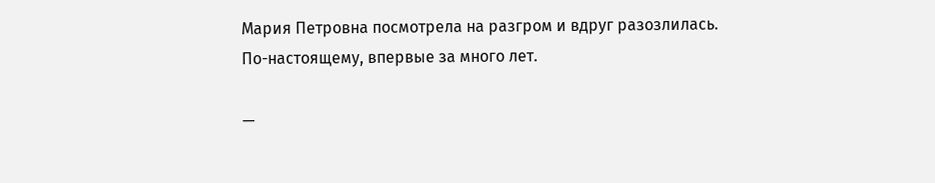Мария Петровна посмотрела на разгром и вдруг разозлилась. По-настоящему, впервые за много лет.

—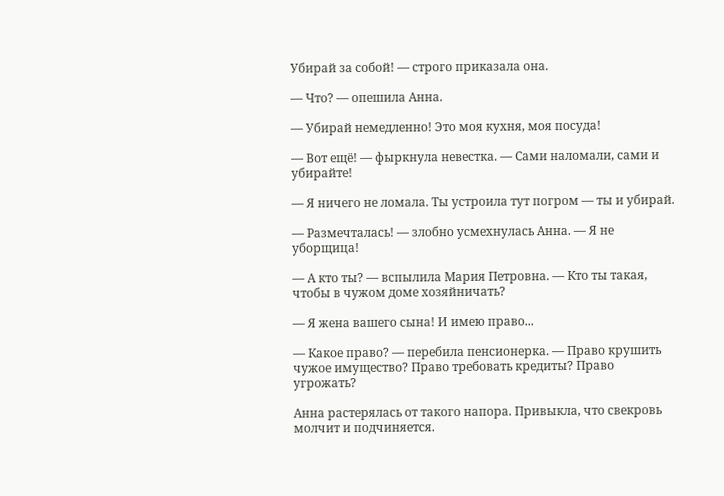Убирай за собой! — строго приказала она.

— Что? — опешила Анна.

— Убирай немедленно! Это моя кухня, моя посуда!

— Вот ещё! — фыркнула невестка. — Сами наломали, сами и убирайте!

— Я ничего не ломала. Ты устроила тут погром — ты и убирай.

— Размечталась! — злобно усмехнулась Анна. — Я не уборщица!

— А кто ты? — вспылила Мария Петровна. — Кто ты такая, чтобы в чужом доме хозяйничать?

— Я жена вашего сына! И имею право...

— Какое право? — перебила пенсионерка. — Право крушить чужое имущество? Право требовать кредиты? Право угрожать?

Анна растерялась от такого напора. Привыкла, что свекровь молчит и подчиняется.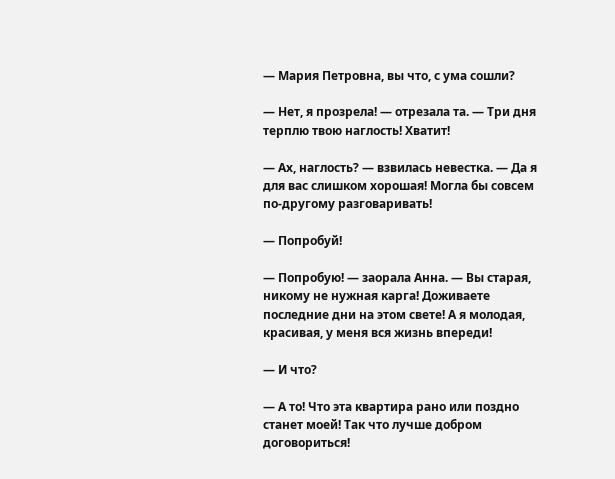— Мария Петровна, вы что, с ума сошли?

— Нет, я прозрела! — отрезала та. — Три дня терплю твою наглость! Хватит!

— Ах, наглость? — взвилась невестка. — Да я для вас слишком хорошая! Могла бы совсем по-другому разговаривать!

— Попробуй!

— Попробую! — заорала Анна. — Вы старая, никому не нужная карга! Доживаете последние дни на этом свете! А я молодая, красивая, у меня вся жизнь впереди!

— И что?

— А то! Что эта квартира рано или поздно станет моей! Так что лучше добром договориться!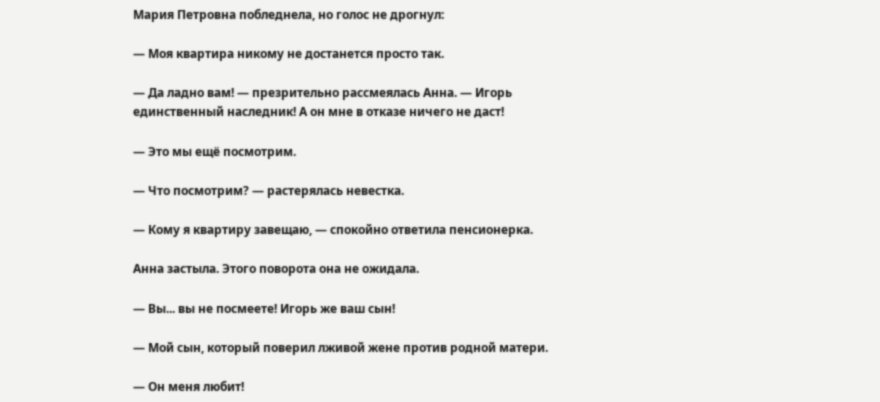Мария Петровна побледнела, но голос не дрогнул:

— Моя квартира никому не достанется просто так.

— Да ладно вам! — презрительно рассмеялась Анна. — Игорь единственный наследник! А он мне в отказе ничего не даст!

— Это мы ещё посмотрим.

— Что посмотрим? — растерялась невестка.

— Кому я квартиру завещаю, — спокойно ответила пенсионерка.

Анна застыла. Этого поворота она не ожидала.

— Вы... вы не посмеете! Игорь же ваш сын!

— Мой сын, который поверил лживой жене против родной матери.

— Он меня любит!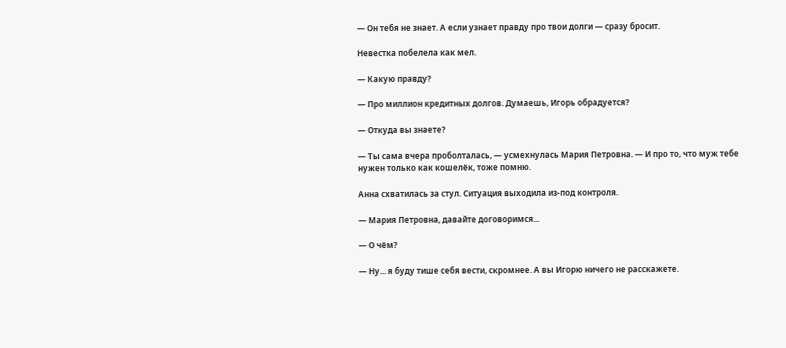— Он тебя не знает. А если узнает правду про твои долги — сразу бросит.

Невестка побелела как мел.

— Какую правду?

— Про миллион кредитных долгов. Думаешь, Игорь обрадуется?

— Откуда вы знаете?

— Ты сама вчера проболталась, — усмехнулась Мария Петровна. — И про то, что муж тебе нужен только как кошелёк, тоже помню.

Анна схватилась за стул. Ситуация выходила из-под контроля.

— Мария Петровна, давайте договоримся...

— О чём?

— Ну... я буду тише себя вести, скромнее. А вы Игорю ничего не расскажете.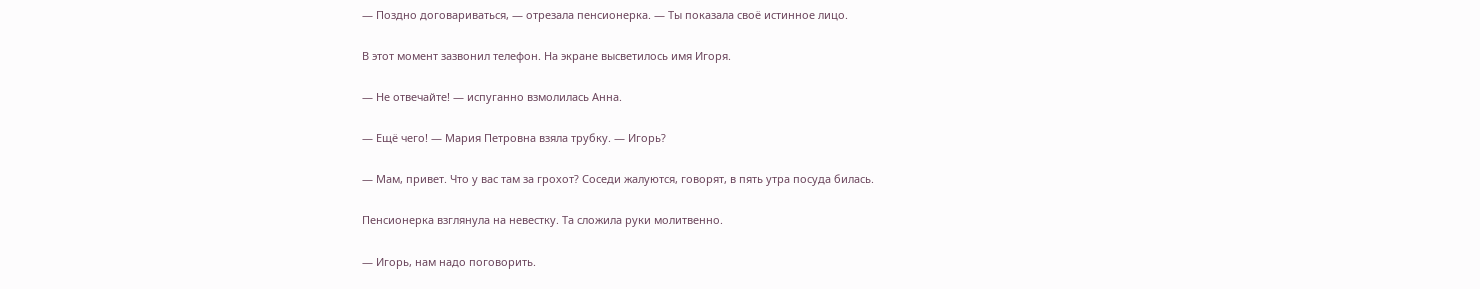— Поздно договариваться, — отрезала пенсионерка. — Ты показала своё истинное лицо.

В этот момент зазвонил телефон. На экране высветилось имя Игоря.

— Не отвечайте! — испуганно взмолилась Анна.

— Ещё чего! — Мария Петровна взяла трубку. — Игорь?

— Мам, привет. Что у вас там за грохот? Соседи жалуются, говорят, в пять утра посуда билась.

Пенсионерка взглянула на невестку. Та сложила руки молитвенно.

— Игорь, нам надо поговорить.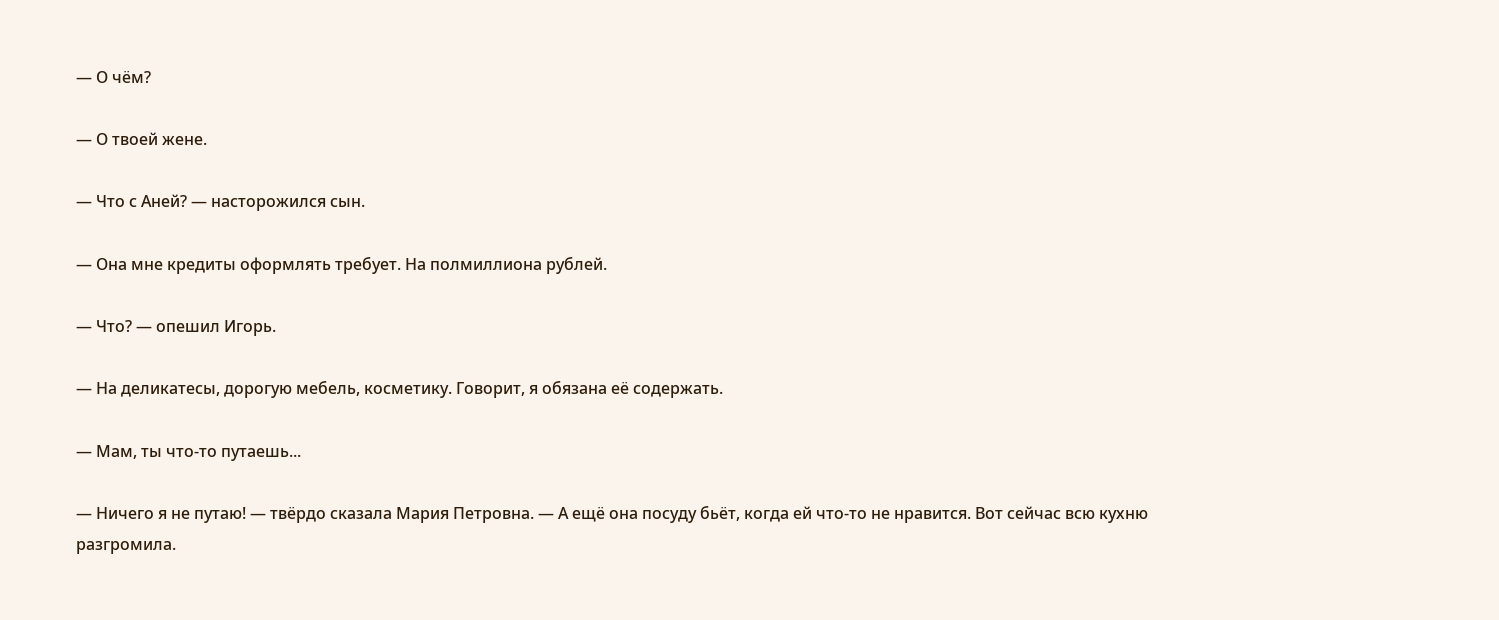— О чём?

— О твоей жене.

— Что с Аней? — насторожился сын.

— Она мне кредиты оформлять требует. На полмиллиона рублей.

— Что? — опешил Игорь.

— На деликатесы, дорогую мебель, косметику. Говорит, я обязана её содержать.

— Мам, ты что-то путаешь...

— Ничего я не путаю! — твёрдо сказала Мария Петровна. — А ещё она посуду бьёт, когда ей что-то не нравится. Вот сейчас всю кухню разгромила.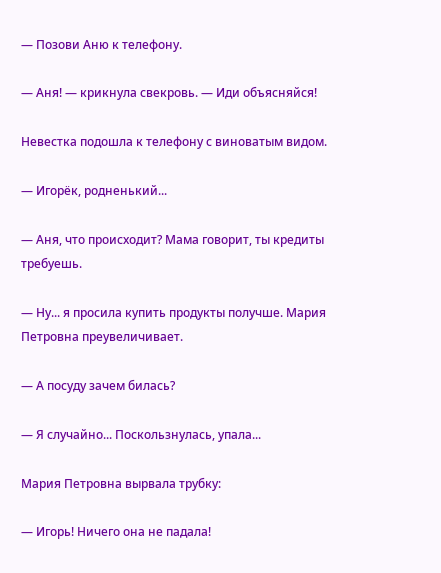— Позови Аню к телефону.

— Аня! — крикнула свекровь. — Иди объясняйся!

Невестка подошла к телефону с виноватым видом.

— Игорёк, родненький...

— Аня, что происходит? Мама говорит, ты кредиты требуешь.

— Ну... я просила купить продукты получше. Мария Петровна преувеличивает.

— А посуду зачем билась?

— Я случайно... Поскользнулась, упала...

Мария Петровна вырвала трубку:

— Игорь! Ничего она не падала!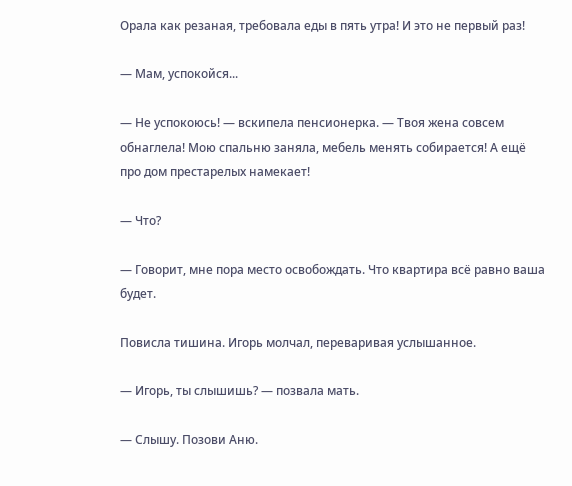Орала как резаная, требовала еды в пять утра! И это не первый раз!

— Мам, успокойся...

— Не успокоюсь! — вскипела пенсионерка. — Твоя жена совсем обнаглела! Мою спальню заняла, мебель менять собирается! А ещё про дом престарелых намекает!

— Что?

— Говорит, мне пора место освобождать. Что квартира всё равно ваша будет.

Повисла тишина. Игорь молчал, переваривая услышанное.

— Игорь, ты слышишь? — позвала мать.

— Слышу. Позови Аню.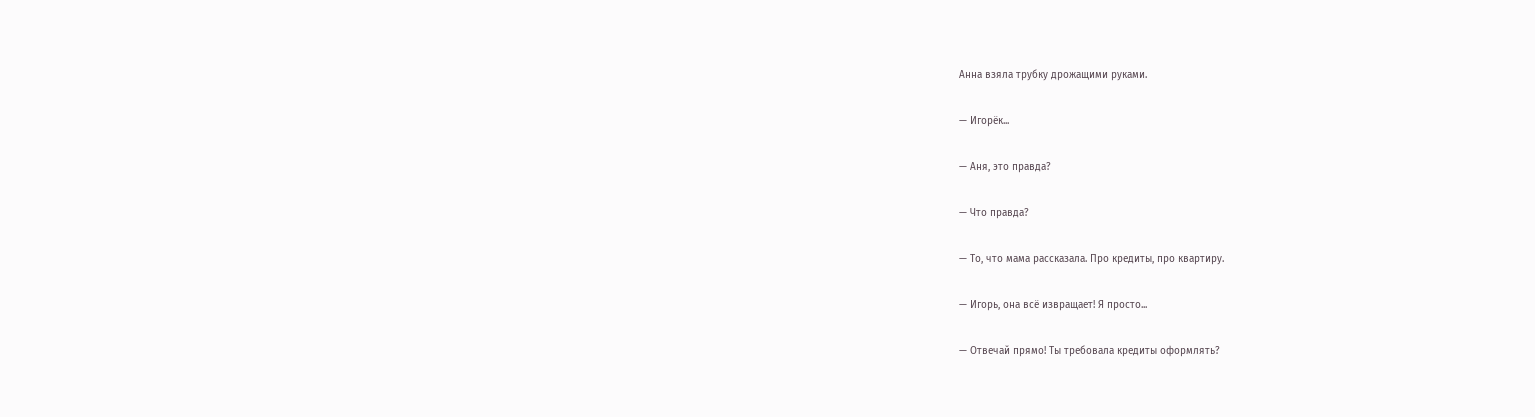Анна взяла трубку дрожащими руками.

— Игорёк...

— Аня, это правда?

— Что правда?

— То, что мама рассказала. Про кредиты, про квартиру.

— Игорь, она всё извращает! Я просто...

— Отвечай прямо! Ты требовала кредиты оформлять?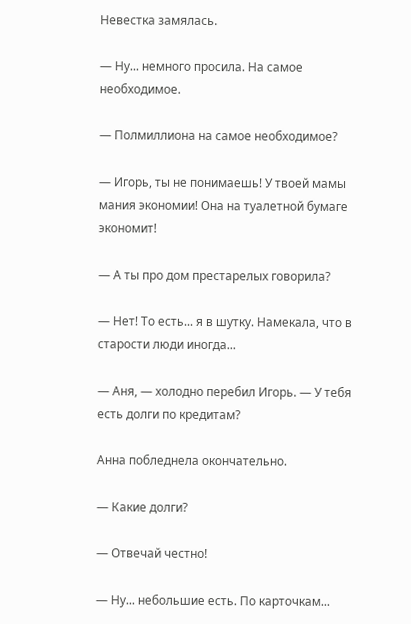Невестка замялась.

— Ну... немного просила. На самое необходимое.

— Полмиллиона на самое необходимое?

— Игорь, ты не понимаешь! У твоей мамы мания экономии! Она на туалетной бумаге экономит!

— А ты про дом престарелых говорила?

— Нет! То есть... я в шутку. Намекала, что в старости люди иногда...

— Аня, — холодно перебил Игорь. — У тебя есть долги по кредитам?

Анна побледнела окончательно.

— Какие долги?

— Отвечай честно!

— Ну... небольшие есть. По карточкам...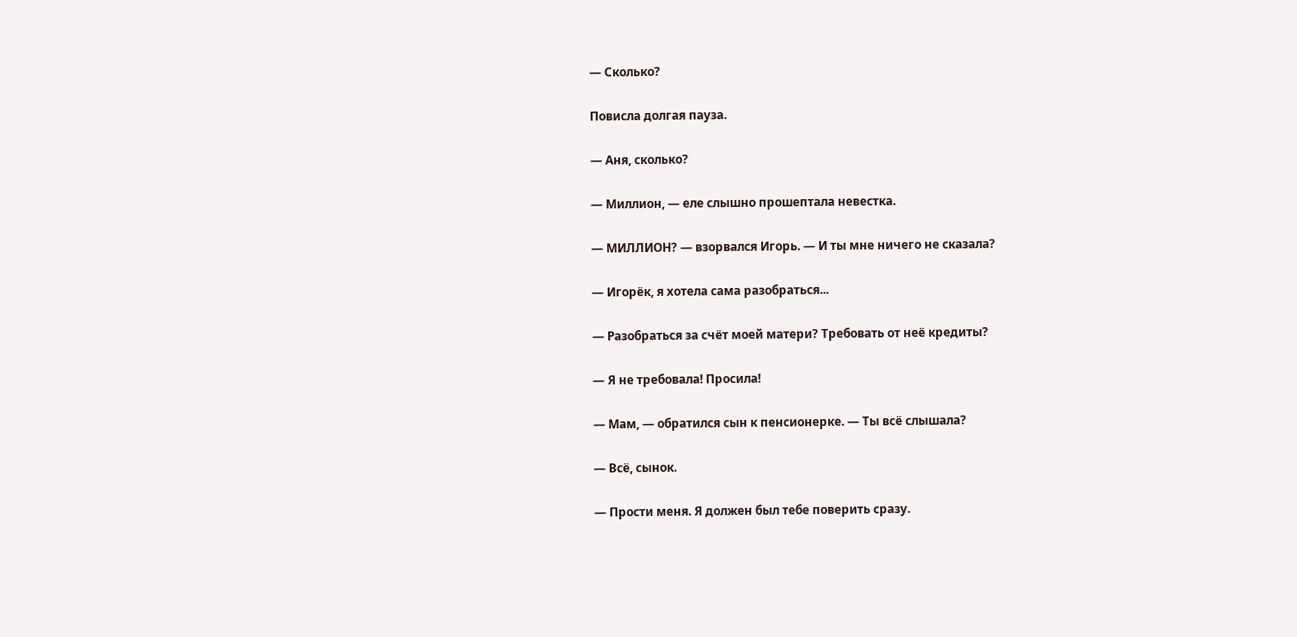— Сколько?

Повисла долгая пауза.

— Аня, сколько?

— Миллион, — еле слышно прошептала невестка.

— МИЛЛИОН? — взорвался Игорь. — И ты мне ничего не сказала?

— Игорёк, я хотела сама разобраться...

— Разобраться за счёт моей матери? Требовать от неё кредиты?

— Я не требовала! Просила!

— Мам, — обратился сын к пенсионерке. — Ты всё слышала?

— Всё, сынок.

— Прости меня. Я должен был тебе поверить сразу.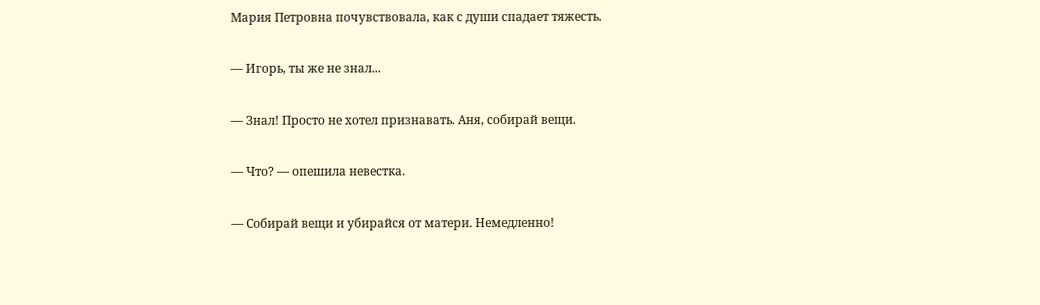Мария Петровна почувствовала, как с души спадает тяжесть.

— Игорь, ты же не знал...

— Знал! Просто не хотел признавать. Аня, собирай вещи.

— Что? — опешила невестка.

— Собирай вещи и убирайся от матери. Немедленно!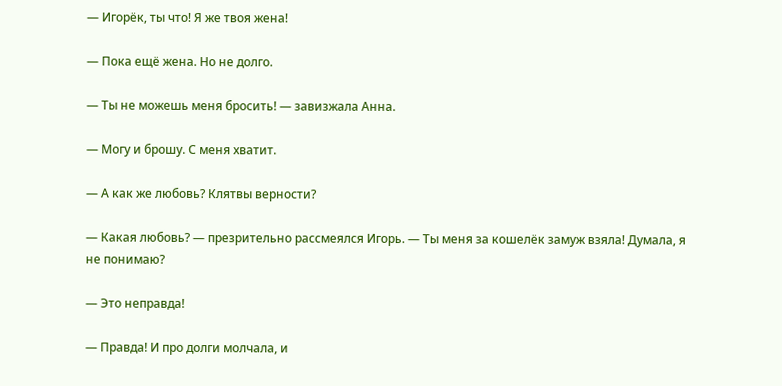— Игорёк, ты что! Я же твоя жена!

— Пока ещё жена. Но не долго.

— Ты не можешь меня бросить! — завизжала Анна.

— Могу и брошу. С меня хватит.

— А как же любовь? Клятвы верности?

— Какая любовь? — презрительно рассмеялся Игорь. — Ты меня за кошелёк замуж взяла! Думала, я не понимаю?

— Это неправда!

— Правда! И про долги молчала, и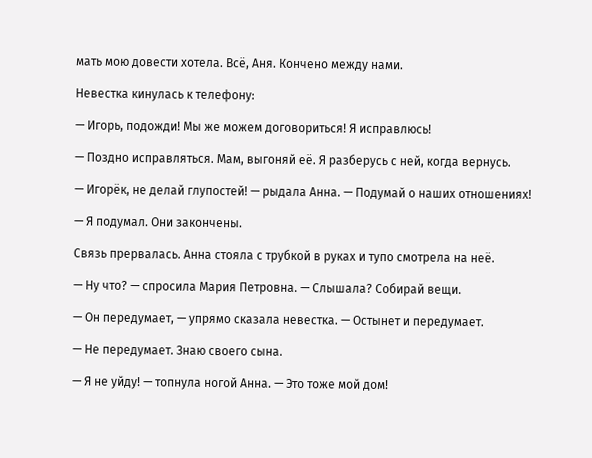мать мою довести хотела. Всё, Аня. Кончено между нами.

Невестка кинулась к телефону:

— Игорь, подожди! Мы же можем договориться! Я исправлюсь!

— Поздно исправляться. Мам, выгоняй её. Я разберусь с ней, когда вернусь.

— Игорёк, не делай глупостей! — рыдала Анна. — Подумай о наших отношениях!

— Я подумал. Они закончены.

Связь прервалась. Анна стояла с трубкой в руках и тупо смотрела на неё.

— Ну что? — спросила Мария Петровна. — Слышала? Собирай вещи.

— Он передумает, — упрямо сказала невестка. — Остынет и передумает.

— Не передумает. Знаю своего сына.

— Я не уйду! — топнула ногой Анна. — Это тоже мой дом!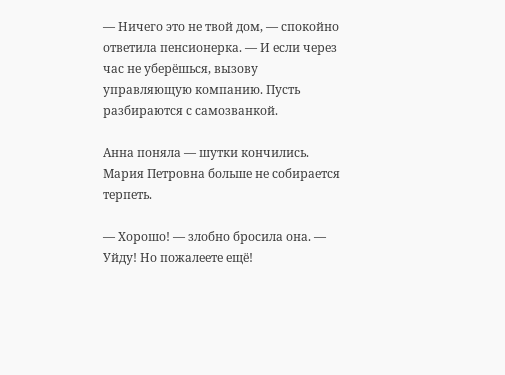— Ничего это не твой дом, — спокойно ответила пенсионерка. — И если через час не уберёшься, вызову управляющую компанию. Пусть разбираются с самозванкой.

Анна поняла — шутки кончились. Мария Петровна больше не собирается терпеть.

— Хорошо! — злобно бросила она. — Уйду! Но пожалеете ещё!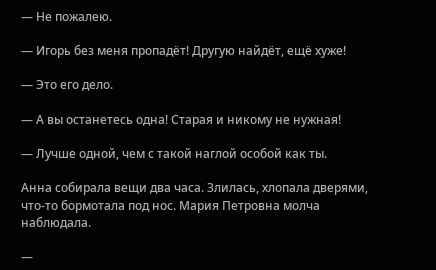— Не пожалею.

— Игорь без меня пропадёт! Другую найдёт, ещё хуже!

— Это его дело.

— А вы останетесь одна! Старая и никому не нужная!

— Лучше одной, чем с такой наглой особой как ты.

Анна собирала вещи два часа. Злилась, хлопала дверями, что-то бормотала под нос. Мария Петровна молча наблюдала.

—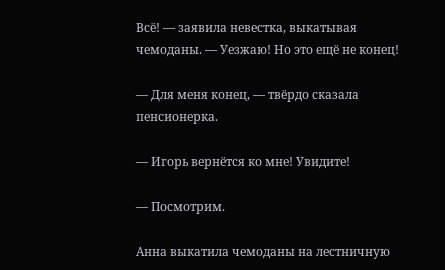Всё! — заявила невестка, выкатывая чемоданы. — Уезжаю! Но это ещё не конец!

— Для меня конец, — твёрдо сказала пенсионерка.

— Игорь вернётся ко мне! Увидите!

— Посмотрим.

Анна выкатила чемоданы на лестничную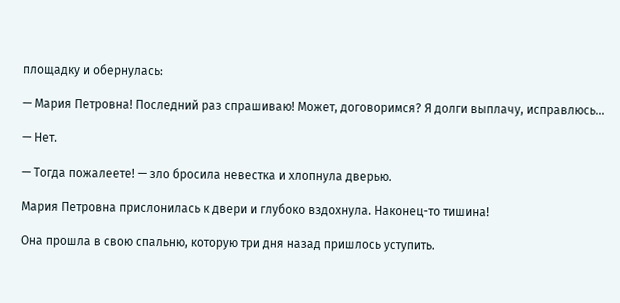площадку и обернулась:

— Мария Петровна! Последний раз спрашиваю! Может, договоримся? Я долги выплачу, исправлюсь...

— Нет.

— Тогда пожалеете! — зло бросила невестка и хлопнула дверью.

Мария Петровна прислонилась к двери и глубоко вздохнула. Наконец-то тишина!

Она прошла в свою спальню, которую три дня назад пришлось уступить.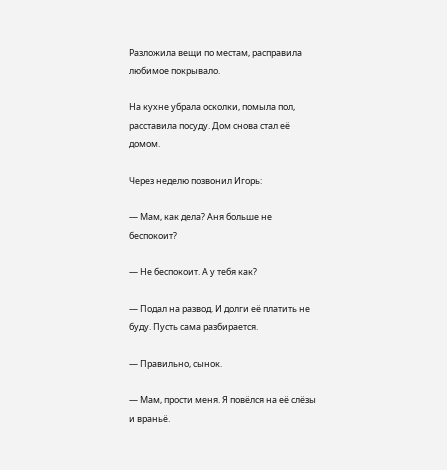Разложила вещи по местам, расправила любимое покрывало.

На кухне убрала осколки, помыла пол, расставила посуду. Дом снова стал её домом.

Через неделю позвонил Игорь:

— Мам, как дела? Аня больше не беспокоит?

— Не беспокоит. А у тебя как?

— Подал на развод. И долги её платить не буду. Пусть сама разбирается.

— Правильно, сынок.

— Мам, прости меня. Я повёлся на её слёзы и враньё.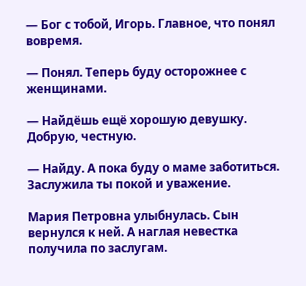— Бог с тобой, Игорь. Главное, что понял вовремя.

— Понял. Теперь буду осторожнее с женщинами.

— Найдёшь ещё хорошую девушку. Добрую, честную.

— Найду. А пока буду о маме заботиться. Заслужила ты покой и уважение.

Мария Петровна улыбнулась. Сын вернулся к ней. А наглая невестка получила по заслугам.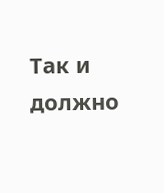Так и должно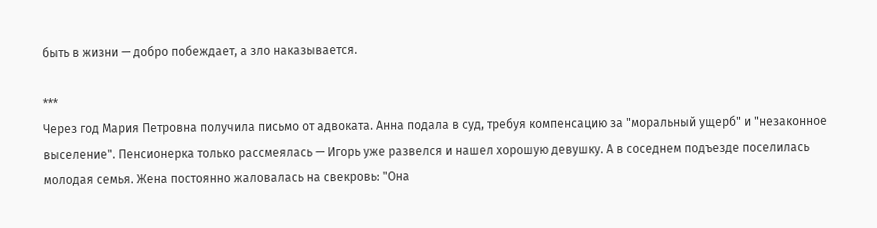быть в жизни — добро побеждает, а зло наказывается.

***
Через год Мария Петровна получила письмо от адвоката. Анна подала в суд, требуя компенсацию за "моральный ущерб" и "незаконное выселение". Пенсионерка только рассмеялась — Игорь уже развелся и нашел хорошую девушку. А в соседнем подъезде поселилась молодая семья. Жена постоянно жаловалась на свекровь: "Она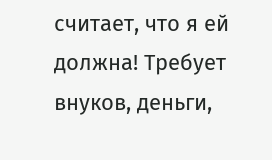считает, что я ей должна! Требует внуков, деньги,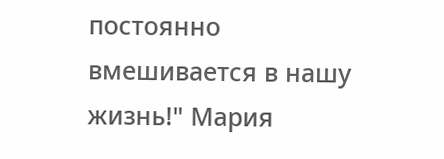постоянно вмешивается в нашу жизнь!" Мария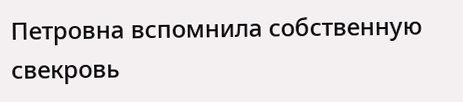Петровна вспомнила собственную свекровь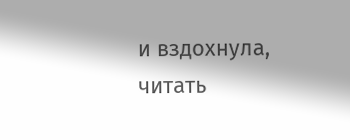и вздохнула,
читать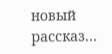новый рассказ...